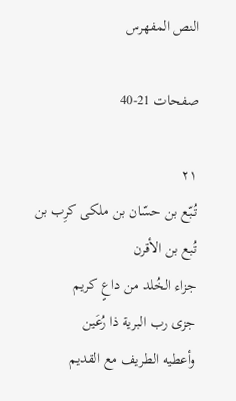النص المفهرس

صفحات 21-40

٢١
تُبّع بن حسّان بن ملکی کرِب بن تُبع بن الأقرن
جزاء الخُلد من داعٍ كريم
جزى رب البرية ذا رُعَين
وأعطيه الطريف مع القديم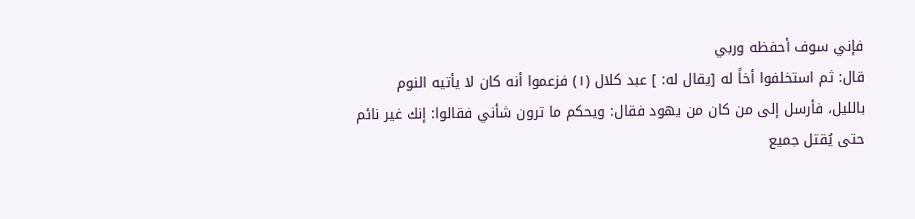فإني سوف أحفظه وربي
قال: ثم استخلفوا أخاً له [يقال له: ] عبد كلال (١) فزعموا أنه كان لا يأتيه النوم
بالليل، فأرسل إلى من كان من يهود فقال: ويحكم ما ترون شأني فقالوا: إنك غير نائم
حتى يُقتل جميع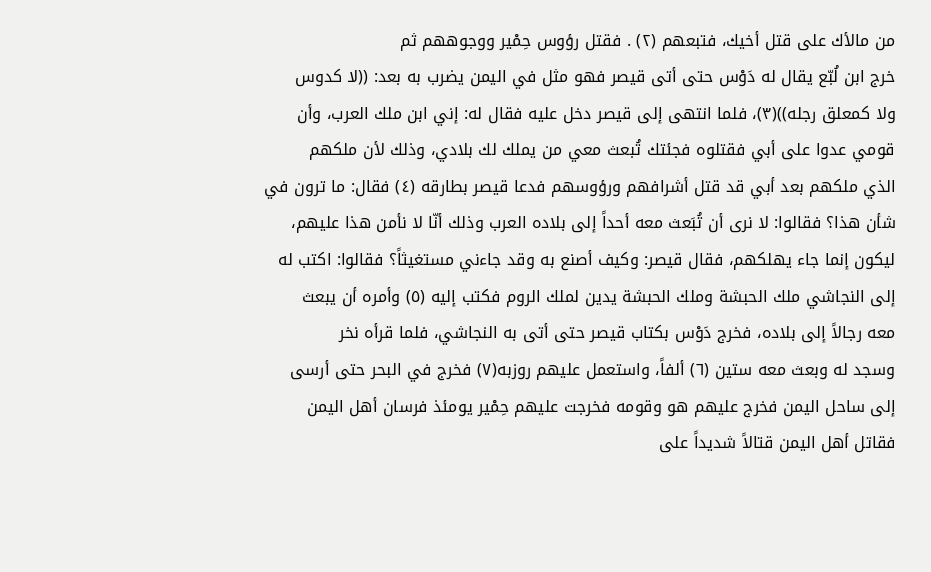من مالأك على قتل أخيك، فتبعهم (٢) . فقتل رؤوس حِمْیر ووجوههم ثم
خرج ابن لُبّع يقال له دَوْس حتی أتی قیصر فهو مثل في الیمن یضرب به بعد: ((لا کدوس
ولا كمعلق رجله))(٣)، فلما انتهى إلى قيصر دخل عليه فقال له: إني ابن ملك العرب، وأن
قومي عدوا على أبي فقتلوه فجئتك تُبعث معي من يملك لك بلادي، وذلك لأن ملکھم
الذي ملكهم بعد أبي قد قتل أشرافهم ورؤوسهم فدعا قيصر بطارقه (٤) فقال: ما ترون في
شأن هذا؟ فقالوا: لا نرى أن تُبَعث معه أحداً إلى بلاده العرب وذلك أنّا لا نأمن هذا عليهم،
ليكون إنما جاء يهلكهم، فقال قيصر: وكيف أصنع به وقد جاءني مستغيثاً؟ فقالوا: اكتب له
إلى النجاشي ملك الحبشة وملك الحبشة يدين لملك الروم فكتب إليه (٥) وأمره أن يبعث
معه رجالاً إلى بلاده، فخرج دَوْس بكتاب قيصر حتى أتى به النجاشي، فلما قرأه نخر
وسجد له وبعث معه ستين (٦) ألفاً، واستعمل عليهم روزبه(٧) فخرج في البحر حتى أرسى
إلی ساحل الیمن فخرج عليهم هو وقومه فخرجت علیھم حِمْیر يومئذ فرسان أهل اليمن
فقاتل أهل اليمن قتالاً شديداً على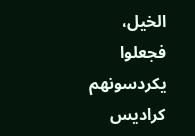الخيل، فجعلوا يكردسونهم كراديس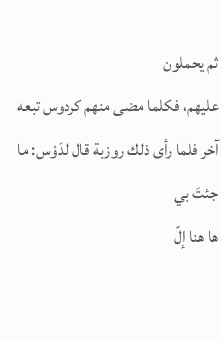ثم يحملون
علیهم، فكلما مضی منهم کردوس تبعه آخر فلما رأى ذلك روزبة قال لدَوْس: ما جئتَ بي
ها هنا إلّ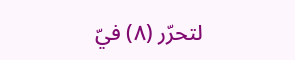لتحرّر (٨) فيّ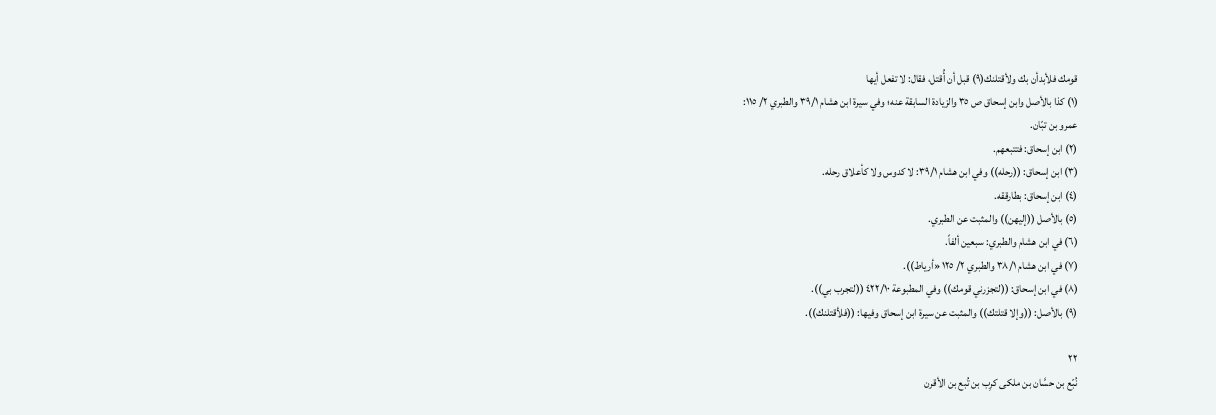قومك فلأبدأن بك ولأقتلنك(٩) قبل أن أُقتل، فقال: لا تفعل أيها
(١) كذا بالأصل وابن إسحاق ص ٣٥ والزيادة السابقة عنه؛ وفي سيرة ابن هشام ٣٩/١ والطبري ٢/ ١١٥:
عمرو بن تبّان.
(٢) ابن إسحاق: فتتبعهم.
(٣) ابن إسحاق: ((رحله)) وفي ابن هشام ٣٩/١: لا کدوس ولا کأعلاق رحله.
(٤) ابن إسحاق: بطارققه.
(٥) بالأصل ((إليهن)) والمثبت عن الطبري.
(٦) في ابن هشام والطبري: سبعين ألفاً.
(٧) في ابن هشام ٣٨/١ والطبري ٢/ ١٢٥ «أرياط)).
(٨) في ابن إسحاق: ((لتجزرني قومك)) وفي المطبوعة ٤٢٢/١٠ ((لتجرب بي)).
(٩) بالأصل: ((وإلا قتلتك)) والمثبت عن سيرة ابن إسحاق وفيها: ((فلأقتلنك)).

٢٢
نُبّع بن حسَّان بن ملکی کرِب بن تُبع بن الأقرن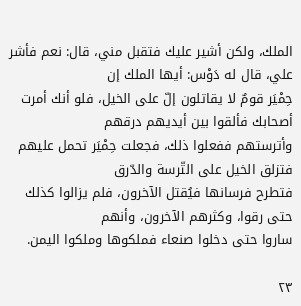الملك، ولكن أشير عليك فتقبل مني، قال: نعم فأشر علي، قال له دَوْس: أيها الملك إن
حِمْيَر قومٌ لا يقاتلون إلّ على الخيل، فلو أنك أمرت أصحابك فألقوا بين أيديهم درقهم
وأترستهم ففعلوا ذلك، فجعلت حِمْيَر تحمل عليهم فتزلق الخيل على التّرسة والدّرق
فتطرح فرسانها فيُقتل الآخرون، فلم يزالوا كذلك حتى رقوا، وكثرهم الآخرون، وأنهم
ساروا حتى دخلوا صنعاء فملكوها وملكوا اليمن.

٢٣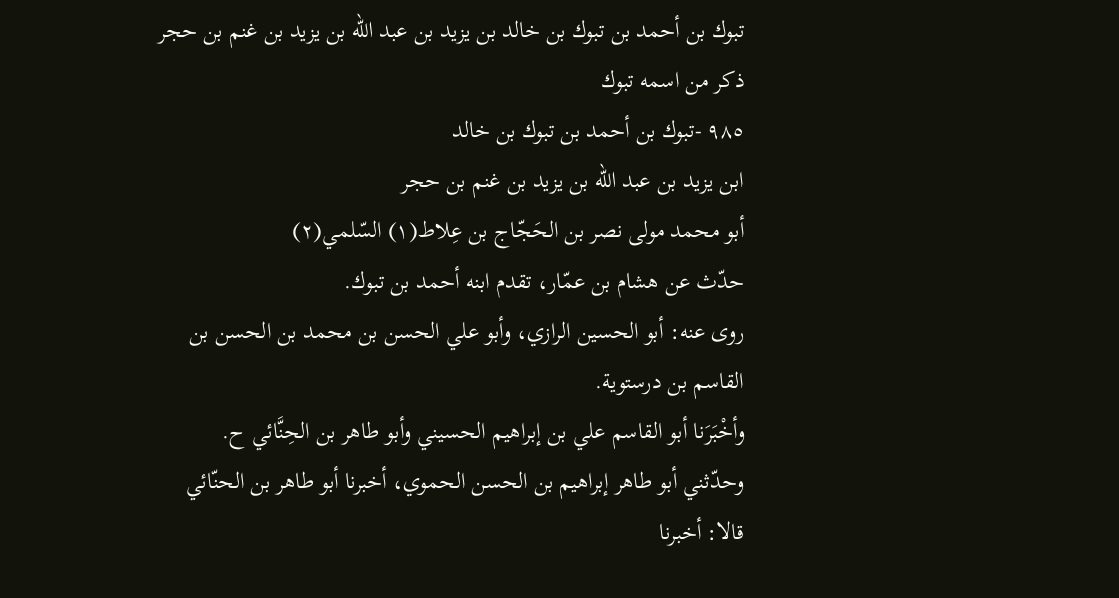تبوك بن أحمد بن تبوك بن خالد بن یزید بن عبد الله بن یزید بن غنم بن حجر
ذكر من اسمه تبوك
٩٨٥ -تبوك بن أحمد بن تبوك بن خالد
ابن یزید بن عبد الله بن یزید بن غنم بن حجر
أبو محمد مولى نصر بن الحَجّاج بن عِلاط(١) السّلمي(٢)
حدّث عن هشام بن عمّار، تقدم ابنه أحمد بن تبوك.
روى عنه: أبو الحسين الرازي، وأبو علي الحسن بن محمد بن الحسن بن
القاسم بن درستوية.
وأخْبَرَنا أبو القاسم علي بن إبراهيم الحسيني وأبو طاهر بن الحِنَّائي ح.
وحدّثني أبو طاهر إبراهيم بن الحسن الحموي، أخبرنا أبو طاهر بن الحنّائي
قالا: أخبرنا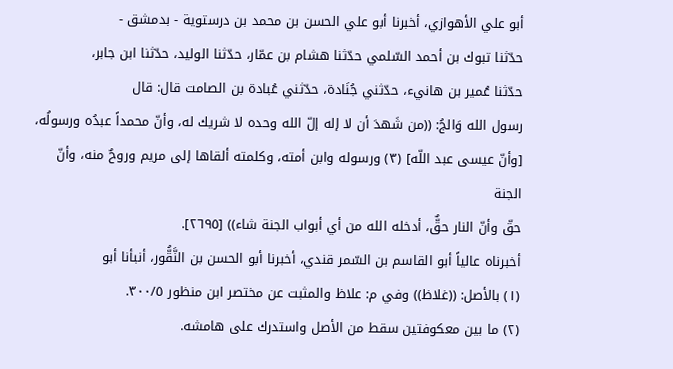أبو علي الأهوازي، أخبرنا أبو علي الحسن بن محمد بن درستوية - بدمشق -
حدّثنا تبوك بن أحمد السّلمي حدّثنا هشام بن عمّار، حدّثنا الوليد، حدّثنا ابن جابر،
حدّثنا عُمير بن هانيء، حدّثني جُنَادة، حدّثني عُبادة بن الصامت قال: قال
رسول الله وَالجُ: ((من شَهدَ أن لا إله إلّ الله وحده لا شريك له، وأنّ محمداً عبدُه ورسولُه،
[وأنّ عيسى عبد اللّه] (٣) ورسوله وابن أمته، وكلمته ألقاها إلى مريم وروحٌ منه، وأنّ الجنة
حقّ وأنّ النار حقٌّ، أدخله الله من أي أبواب الجنة شاء)) [٢٦٩٥].
أخبرناه عالياً أبو القاسم بن السّمر قندي، أخبرنا أبو الحسن بن النَّقُّور، أنبأنا أبو
(١) بالأصل: ((غلاظ)) وفي م: علاظ والمثبت عن مختصر ابن منظور ٣٠٠/٥.
(٢) ما بين معكوفتين سقط من الأصل واستدرك على هامشه.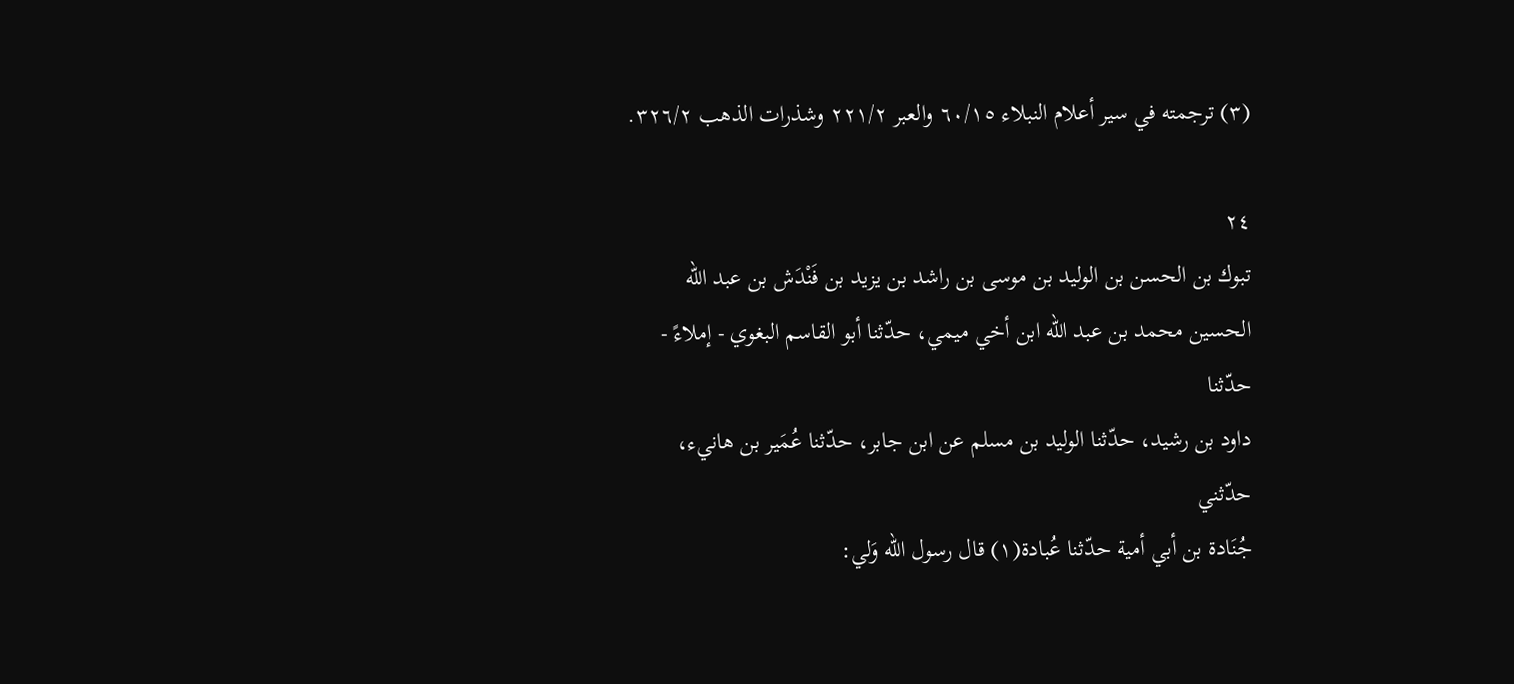(٣) ترجمته في سير أعلام النبلاء ٦٠/١٥ والعبر ٢٢١/٢ وشذرات الذهب ٣٢٦/٢.

٢٤
تبوك بن الحسن بن الوليد بن موسى بن راشد بن يزيد بن فَنْدَش بن عبد اللّه
الحسين محمد بن عبد اللّه ابن أخي ميمي، حدّثنا أبو القاسم البغوي - إملاءً - حدّثنا
داود بن رشيد، حدّثنا الوليد بن مسلم عن ابن جابر، حدّثنا عُمَير بن هانيء، حدّثني
جُنَادة بن أبي أمية حدّثنا عُبادة(١) قال رسول الله وَلي: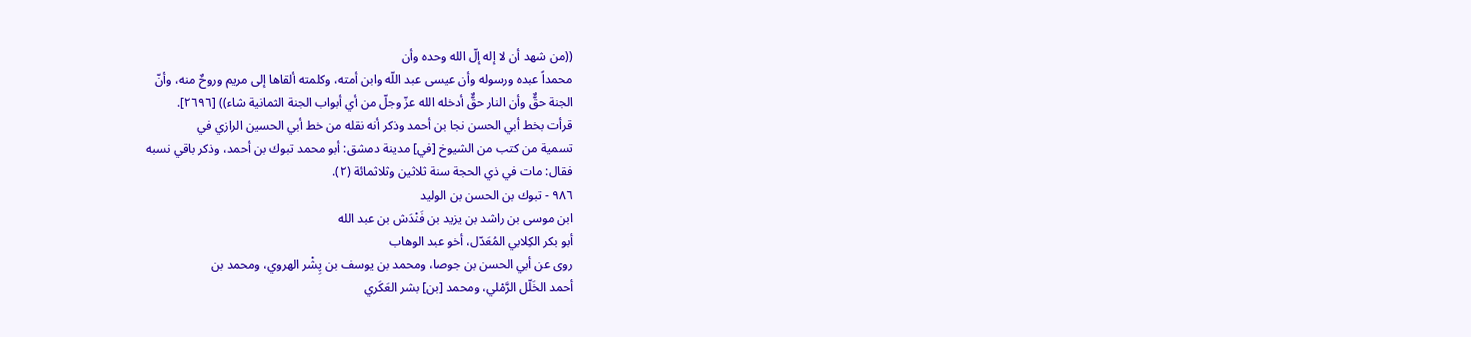((من شهد أن لا إله إلّ الله وحده وأن
محمداً عبده ورسوله وأن عيسى عبد اللّه وابن أمته، وكلمته ألقاها إلى مريم وروحٌ منه، وأنّ
الجنة حقٌّ وأن النار حقٌّ أدخله الله عزّ وجلّ من أي أبواب الجنة الثمانية شاء)) [٢٦٩٦].
قرأت بخط أبي الحسن نجا بن أحمد وذكر أنه نقله من خط أبي الحسين الرازي في
تسمية من كتب من الشيوخ [في] مدينة دمشق: أبو محمد تبوك بن أحمد، وذكر باقي نسبه
فقال: مات في ذي الحجة سنة ثلاثين وثلاثمائة (٢).
٩٨٦ - تبوك بن الحسن بن الوليد
ابن موسى بن راشد بن يزيد بن فَنْدَش بن عبد الله
أبو بكر الكِلابي المُعَدّل، أخو عبد الوهاب
روی عن أبي الحسن بن جوصا، ومحمد بن يوسف بن پِشْر الهروي، ومحمد بن
أحمد الخَلّل الرَّمْلي، ومحمد [بن] بشر العَكَري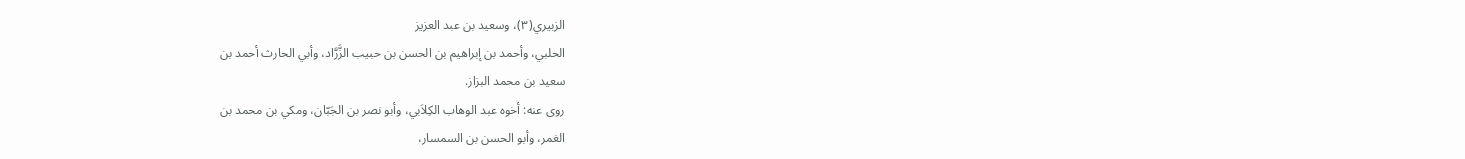الزبيري(٣)، وسعيد بن عبد العزيز
الحلبي، وأحمد بن إبراهيم بن الحسن بن حبيب الزَّرَّاد، وأبي الحارث أحمد بن
سعید بن محمد البزاز.
روى عنه: أخوه عبد الوهاب الكِلاَبي، وأبو نصر بن الجَبّان، ومكي بن محمد بن
الغمر، وأبو الحسن بن السمسار،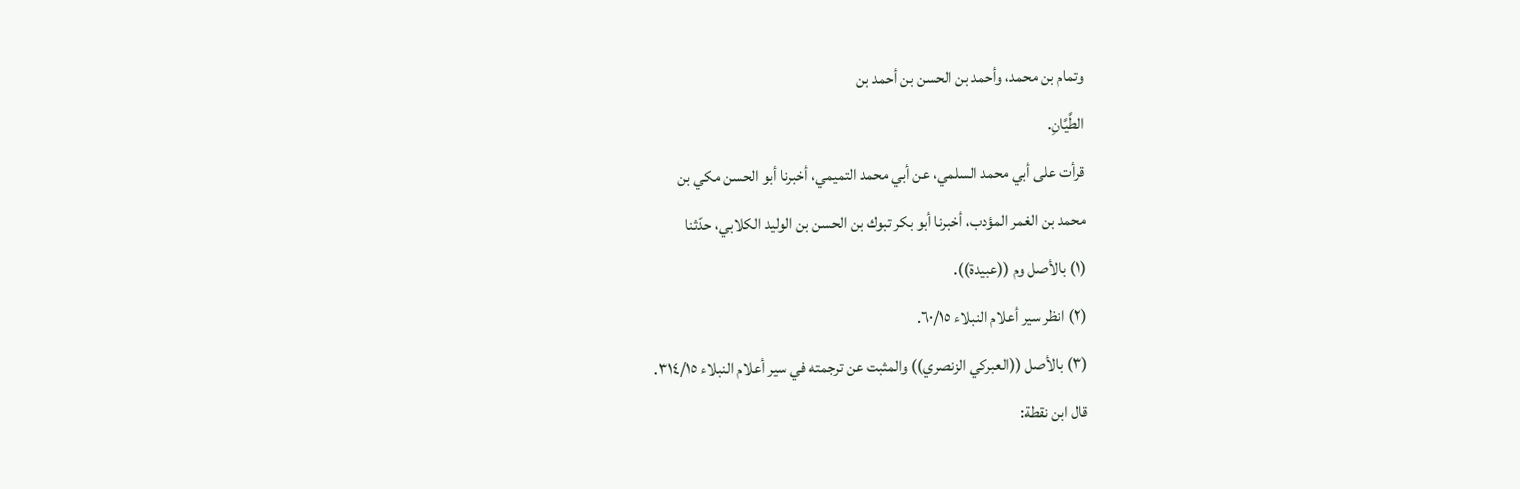وتمام بن محمد، وأحمد بن الحسن بن أحمد بن
الطَّيَّانِ.
قرأت على أبي محمد السلمي، عن أبي محمد التميمي، أخبرنا أبو الحسن مكي بن
محمد بن الغمر المؤدب، أخبرنا أبو بكر تبوك بن الحسن بن الوليد الكلابي، حدّثنا
(١) بالأصل وم ((عبيدة)).
(٢) انظر سير أعلام النبلاء ٦٠/١٥.
(٣) بالأصل ((العبركي الزنصري)) والمثبت عن ترجمته في سير أعلام النبلاء ٣١٤/١٥.
قال ابن نقطة: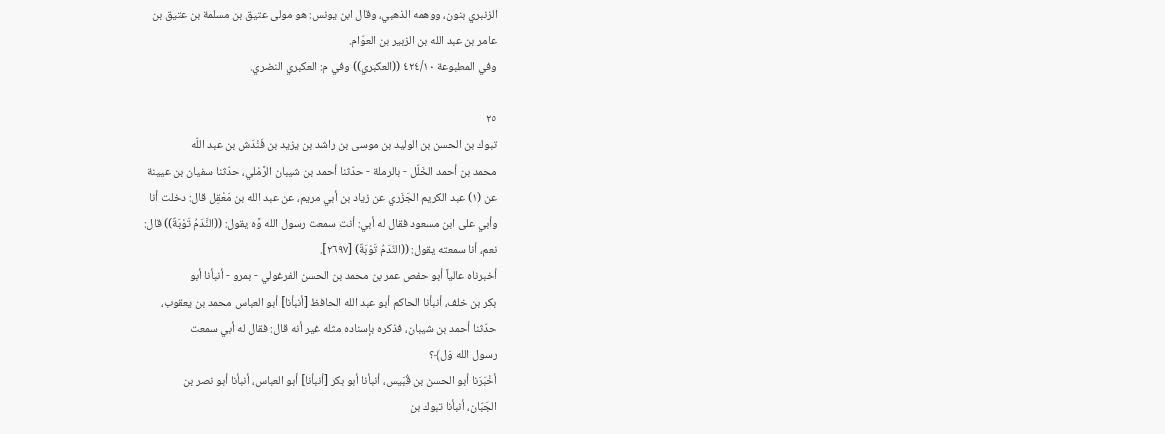الزنبري بنون، ووهمه الذهبي، وقال ابن يونس: هو مولى عتيق بن مسلمة بن عتيق بن
عامر بن عبد الله بن الزبير بن العوّام.
وفي المطبوعة ٤٢٤/١٠ ((العكبري)) وفي م: العكبري النضري.

٢٥
تبوك بن الحسن بن الوليد بن موسى بن راشد بن يزيد بن فَنْدَش بن عبد اللّه
محمد بن أحمد الخَلّل - بالرملة - حدّثنا أحمد بن شيبان الرَّمْلي، حدّثنا سفيان بن عيينة
عن (١) عبد الكريم الجَزَري عن زياد بن أبي مريم، عن عبد الله بن مَعْقِل قال: دخلت أنا
وأبي على ابن مسعود فقال له أبي: أنت سمعت رسول الله وَّه يقول: ((النَّدَمُ تَوْبَةٌ)) قال:
نعم، أنا سمعته يقول: ((النّدَمُ تَوْبَةٌ) [٢٦٩٧].
أخبرناه عالياً أبو حفص عمر بن محمد بن الحسن الفرغولي - بمرو - أنبأنا أبو
بكر بن خلف، أنبأنا الحاكم أبو عبد الله الحافظ [أنبأنا] أبو العباس محمد بن يعقوب،
حدّثنا أحمد بن شيبان، فذكره بإسناده مثله غير أنه قال: فقال له أبي سمعت
رسول الله وَل﴾؟
أخْبَرَنا أبو الحسن بن قُبَيس، أنبأنا أبو بكر [أنبأنا] أبو العباس، أنبأنا أبو نصر بن
الجَبّان، أنبأنا تبوك بن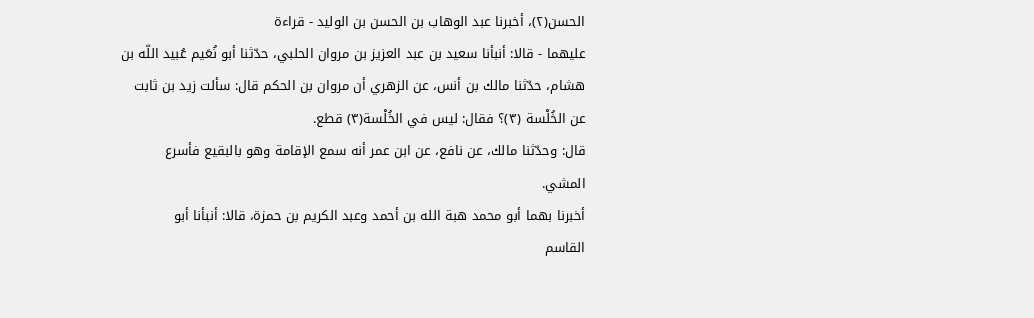الحسن(٢)، أخبرنا عبد الوهاب بن الحسن بن الوليد - قراءة
عليهما - قالا: أنبأنا سعيد بن عبد العزيز بن مروان الحلبي، حدّثنا أبو نُعَيم عُبيد اللّه بن
هشام، حدّثنا مالك بن أنس، عن الزهري أن مروان بن الحكم قال: سألت زيد بن ثابت
عن الخُلْسة (٣)؟ فقال: ليس في الخُلْسة(٣) قطع.
قال: وحدّثنا مالك، عن نافع، عن ابن عمر أنه سمع الإقامة وهو بالبقيع فأسرع
المشي.
أخبرنا بهما أبو محمد هبة الله بن أحمد وعبد الكريم بن حمزة، قالا: أنبأنا أبو
القاسم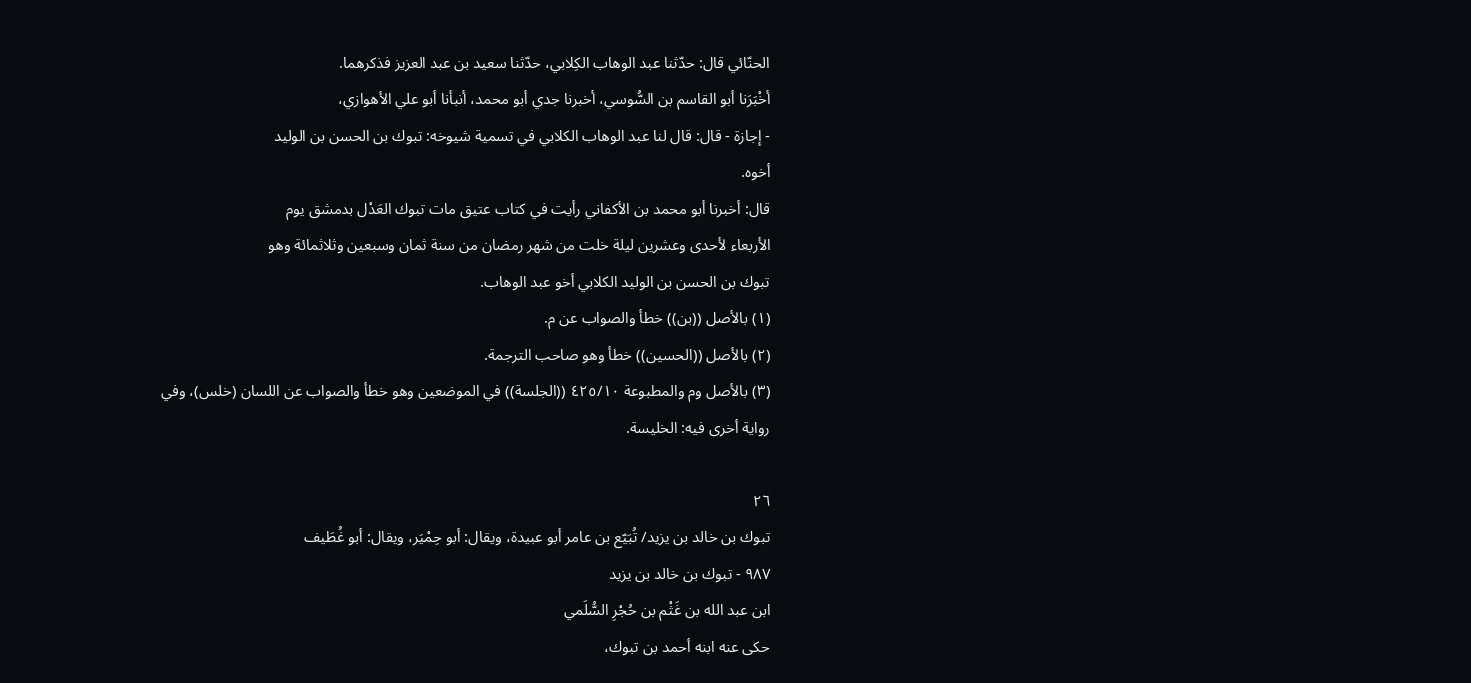الحنّائي قال: حدّثنا عبد الوهاب الكِلابي، حدّثنا سعيد بن عبد العزيز فذكرهما.
أخْبَرَنا أبو القاسم بن السُّوسي، أخبرنا جدي أبو محمد، أنبأنا أبو علي الأهوازي،
- إجازة - قال: قال لنا عبد الوهاب الكلابي في تسمية شيوخه: تبوك بن الحسن بن الوليد
أخوه.
قال: أخبرنا أبو محمد بن الأكفاني رأيت في كتاب عتيق مات تبوك العَدْل بدمشق يوم
الأربعاء لأحدى وعشرين ليلة خلت من شهر رمضان من سنة ثمان وسبعين وثلاثمائة وهو
تبوك بن الحسن بن الوليد الكلابي أخو عبد الوهاب.
(١) بالأصل ((بن)) خطأ والصواب عن م.
(٢) بالأصل ((الحسين)) خطأ وهو صاحب الترجمة.
(٣) بالأصل وم والمطبوعة ٤٢٥/١٠ ((الجلسة)) في الموضعين وهو خطأ والصواب عن اللسان (خلس)، وفي
رواية أخرى فيه: الخلیسة.

٢٦
تبوك بن خالد بن يزيد/ تُبَيّع بن عامر أبو عبيدة، ويقال: أبو حِمْيَر، ويقال: أبو غُطَيف
٩٨٧ - تبوك بن خالد بن یزید
ابن عبد الله بن غَثْم بن حُجْرِ السُّلَمي
حكى عنه ابنه أحمد بن تبوك،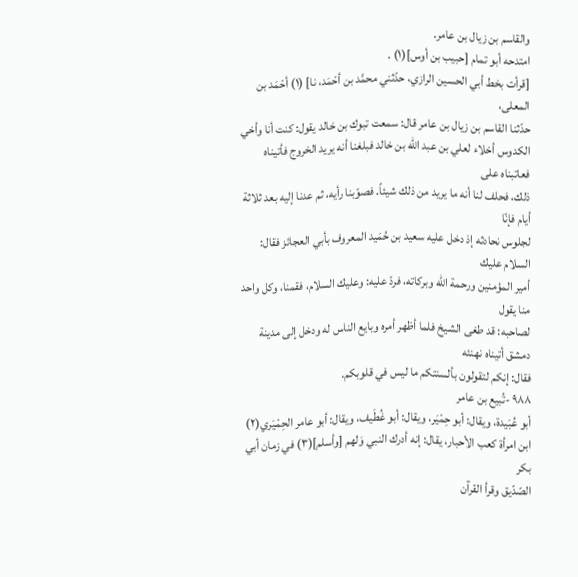والقاسم بن زيال بن عامر.
امتدحه أبو تمام [حبيب بن أوس](١) .
[قرأت بخط أبي الحسين الرازي، حدّثني محمَّد بن أحْمَد، نا] (١) أحْمَد بن
المعلى،
حدّثنا القاسم بن زيال بن عامر قال: سمعت تبوك بن خالد يقول: كنت أنا وأخي
الكدوس أخلاء لعلي بن عبد اللّه بن خالد فبلغنا أنه يريد الخروج فأتيناه فعاتبناه على
ذلك، فحلف لنا أنه ما يريد من ذلك شيئاً. فصوّبنا رأيه، ثم عدنا إليه بعد ثلاثة أيام فإنّا
لجلوس نحادثه إذ دخل عليه سعيد بن حُمَيد المعروف بأبي العجائز فقال: السلام عليك
أمير المؤمنين ورحمة الله وبركاته، فردّ عليه: وعليك السلام، فقمنا، وكل واحد منا يقول
لصاحبه: قد طغى الشيخ فلما أظهر أمره وبايع الناس له ودخل إلى مدينة دمشق أتیناه نهنئه
فقال: إنكم لتقولون بألسنتکم ما ليس في قلوبكم.
٩٨٨ -تُبيع بن عامر
أبو عُبَيدة، ويقال: أبو حِمْيَر، ويقال: أبو غُطَيف، ويقال: أبو عامر الحِمْيَري(٢)
ابن امرأة كعب الأحبار، يقال: إنه أدرك النبي وَلهم [وأسلم](٣) في زمان أبي بكر
الصّدّيق وقرأ القرآن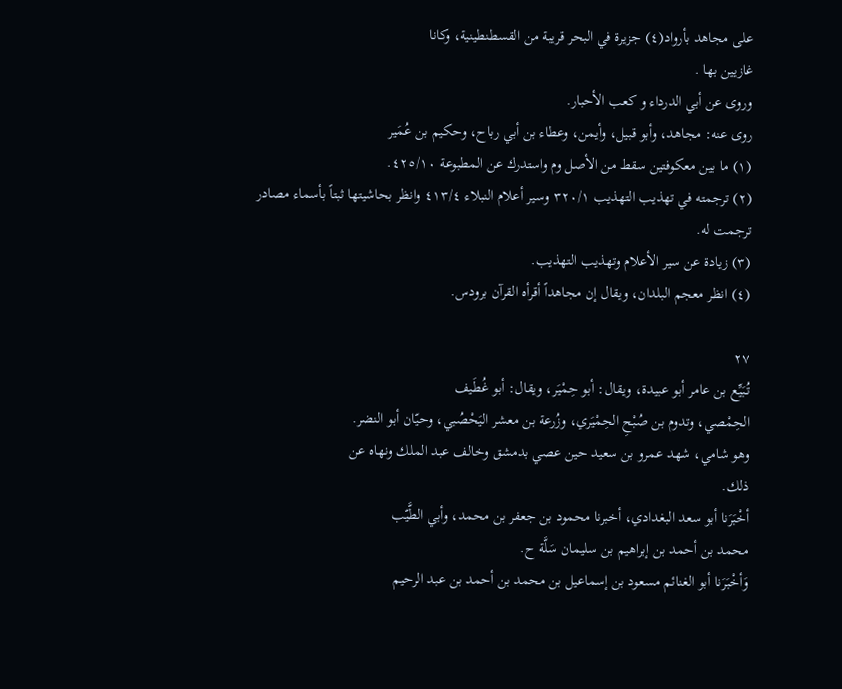على مجاهد بأرواد(٤) جزيرة في البحر قريبة من القسطنطينية، وكانا
غازیین بها .
وروی عن أبي الدرداء و کعب الأحبار.
روى عنه: مجاهد، وأبو قبيل، وأيمن، وعطاء بن أبي رباح، وحكيم بن عُمَير
(١) ما بين معكوفتين سقط من الأصل وم واستدرك عن المطبوعة ٤٢٥/١٠.
(٢) ترجمته في تهذيب التهذيب ٣٢٠/١ وسير أعلام النبلاء ٤١٣/٤ وانظر بحاشيتها ثبتاً بأسماء مصادر
ترجمت له.
(٣) زيادة عن سير الأعلام وتهذيب التهذيب.
(٤) انظر معجم البلدان، ويقال إن مجاهداً أقرأه القرآن برودس.

٢٧
تُبَيِّع بن عامر أبو عبيدة، ويقال: أبو حِمْيَر، ويقال: أبو غُطَيف
الحِمْصي، وتدوم بن صُبْحِ الحِمْيَري، وزُرعة بن معشر اليَحْصُبي، وحيّان أبو النضر.
وهو شامي، شهد عمرو بن سعید حین عصي بدمشق وخالف عبد الملك ونهاه عن
ذلك.
أخْبَرَنا أبو سعد البغدادي، أخبرنا محمود بن جعفر بن محمد، وأبي الطَّيّب
محمد بن أحمد بن إبراهيم بن سليمان سَلَّة ح.
وَأخْبَرَنا أبو الغنائم مسعود بن إسماعيل بن محمد بن أحمد بن عبد الرحيم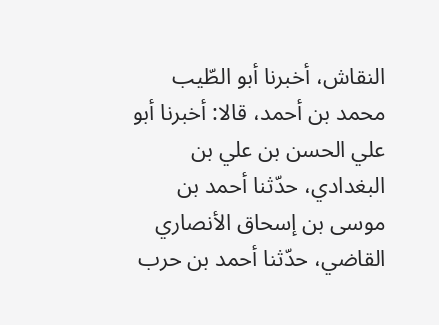النقاش، أخبرنا أبو الطّيب محمد بن أحمد، قالا: أخبرنا أبو علي الحسن بن علي بن
البغدادي، حدّثنا أحمد بن موسى بن إسحاق الأنصاري القاضي، حدّثنا أحمد بن حرب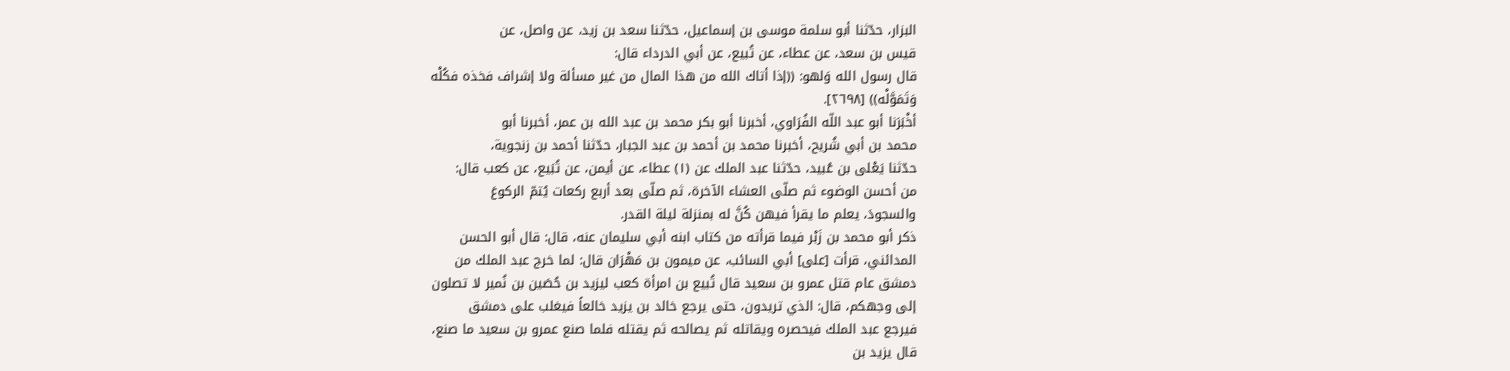البزار، حدّثنا أبو سلمة موسى بن إسماعيل، حدّثنا سعد بن زيد، عن واصل، عن
قيس بن سعد، عن عطاء، عن تُبيع، عن أبي الدرداء قال:
قال رسول الله وَلهو: ((إذا أتاك الله من هذا المال من غير مسألة ولا إشراف فخذه فكُلْه
وَتَمَوَّلْه)) [٢٦٩٨].
أخْبَرَنا أبو عبد اللّه الفُرَاوي، أخبرنا أبو بكر محمد بن عبد الله بن عمر، أخبرنا أبو
محمد بن أبي شُريح، أخبرنا محمد بن أحمد بن عبد الجبار، حدّثنا أحمد بن زنجوية،
حدّثنا يَعْلى بن عُبيد، حدّثنا عبد الملك عن (١) عطاء، عن أيمن، عن تُبَيع، عن كعب قال:
من أحسن الوضوء ثم صلّى العشاء الآخرة، ثم صلّى بعد أربع ركعات يُتمّ الركوعَ
والسجودَ، يعلم ما يقرأ فيهن كُنَّ له بمنزلة ليلة القدر.
ذکر أبو محمد بن زَبْر فیما قرأته من کتاب ابنه أبي سلیمان عنه، قال: قال أبو الحسن
المدائني، قرأت [على] أبي السائب، عن ميمون بن مَهْرَان قال: لما خرج عبد الملك من
دمشق عام قتل عمرو بن سعيد قال تُبيع بن امرأة كعب ليزيد بن حُصَين بن نُمير لا تصلون
إلى وجهكم، قال: الذي تريدون، حتى يرجع خالد بن يزيد خالعاً فيغلب على دمشق
فيرجع عبد الملك فيحصره ويقاتله ثم يصالحه ثم يقتله فلما صنع عمرو بن سعيد ما صنع،
قال یزید بن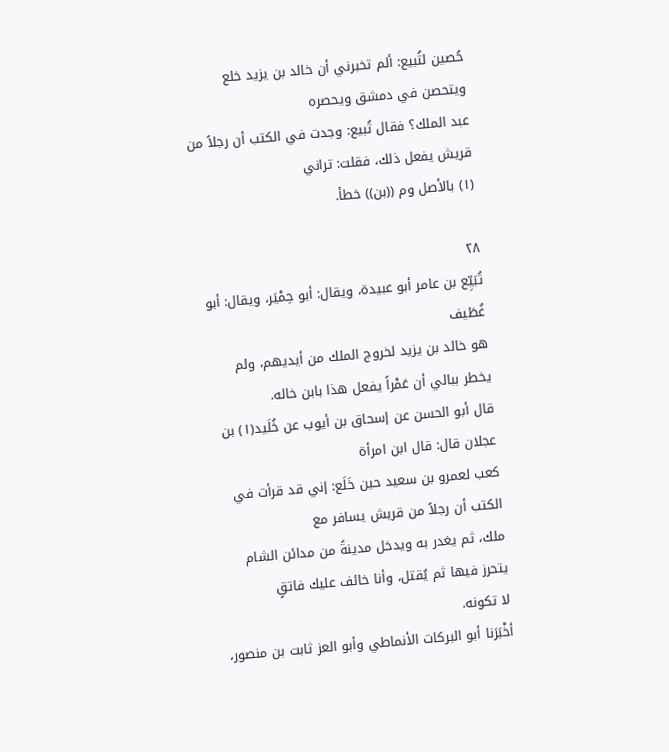حُصین لتُبیع: ألم تخبرني أن خالد بن یزید خلع ویتحصن في دمشق ویحصره
عبد الملك؟ فقال تُبيع: وجدت في الكتب أن رجلاً من قريش يفعل ذلك، فقلت: تراني
(١) بالأصل وم ((بن)) خطأ.

٢٨
تُبَيِّع بن عامر أبو عبيدة، ويقال: أبو حِمْيَر، ويقال: أبو غُطَيف
هو خالد بن يزيد لخروج الملك من أيديهم، ولم يخطر ببالي أن عَمْراً يفعل هذا بابن خاله.
قال أبو الحسن عن إسحاق بن أيوب عن خُلَيد(١) بن عجلان قال: قال ابن امرأة
كعب لعمرو بن سعيد حين خَلَع: إني قد قرأت في الكتب أن رجلاً من قريش يسافر مع
ملك، ثم يغدر به ويدخل مدينةً من مدائن الشام يتحرز فيها ثم يُقتل، وأنا خائف عليك فاتقٍ
لا تكونه.
أخْبَرَنا أبو البركات الأنماطي وأبو العز ثابت بن منصور،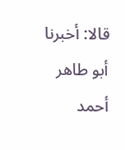قالا: أخبرنا أبو طاهر
أحمد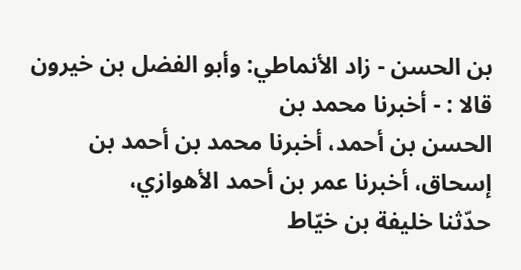بن الحسن - زاد الأنماطي: وأبو الفضل بن خيرون قالا : - أخبرنا محمد بن
الحسن بن أحمد، أخبرنا محمد بن أحمد بن إسحاق، أخبرنا عمر بن أحمد الأهوازي،
حدّثنا خليفة بن خيّاط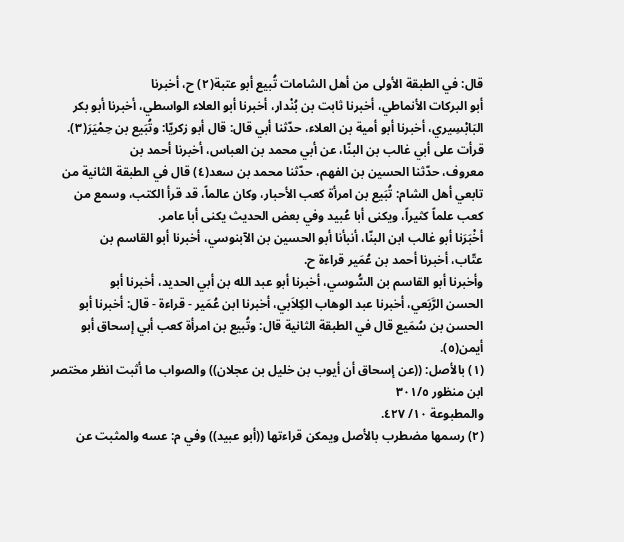قال: في الطبقة الأولى من أهل الشامات تُبيع أبو عتبة(٢) ح، أخبرنا
أبو البركات الأنماطي، أخبرنا ثابت بن بُنْدار، أخبرنا أبو العلاء الواسطي، أخبرنا أبو بكر
البَابْسِيري، أخبرنا أبو أمية بن العلاء، حدّثنا أبي قال: قال أبو زكريّا: وتُبَيع بن حِمْيَرَ(٣).
قرأت على أبي غالب بن البنّا، عن أبي محمد بن العباس، أخبرنا أحمد بن
معروف، حدّثنا الحسين بن الفهم، حدّثنا محمد بن سعد(٤) قال في الطبقة الثانية من
تابعي أهل الشام: تُبَيع بن امرأة كعب الأحبار، وكان عالماً، قد قرأ الكتب، وسمع من
کعب علماً کثیراً، ویکنی أبا عُبید وفي بعض الحدیث یکنی أبا عامر.
أخْبَرَنا أبو غالب ابن البنّا، أنبأنا أبو الحسين بن الآبنوسي، أخبرنا أبو القاسم بن
عتّاب، أخبرنا أحمد بن عُمَير قراءة ح.
وأخبرنا أبو القاسم بن السُّوسي، أخبرنا أبو عبد الله بن أبي الحديد، أخبرنا أبو
الحسن الرَّبَعي، أخبرنا عبد الوهاب الكِلاَبي، أخبرنا ابن عُمَير - قراءة - قال: أخبرنا أبو
الحسن بن سُمَيع قال في الطبقة الثانية قال: وتُبيع بن امرأة كعب أبي إسحاق أبو أيمن(٥).
(١) بالأصل: ((عن إسحاق أن أيوب بن خليل بن عجلان)) والصواب ما أثبت انظر مختصر ابن منظور ٣٠١/٥
والمطبوعة ١٠/ ٤٢٧.
(٢) رسمها مضطرب بالأصل ويمكن قراءتها ((أبو عبيد)) وفي م: عسه والمثبت عن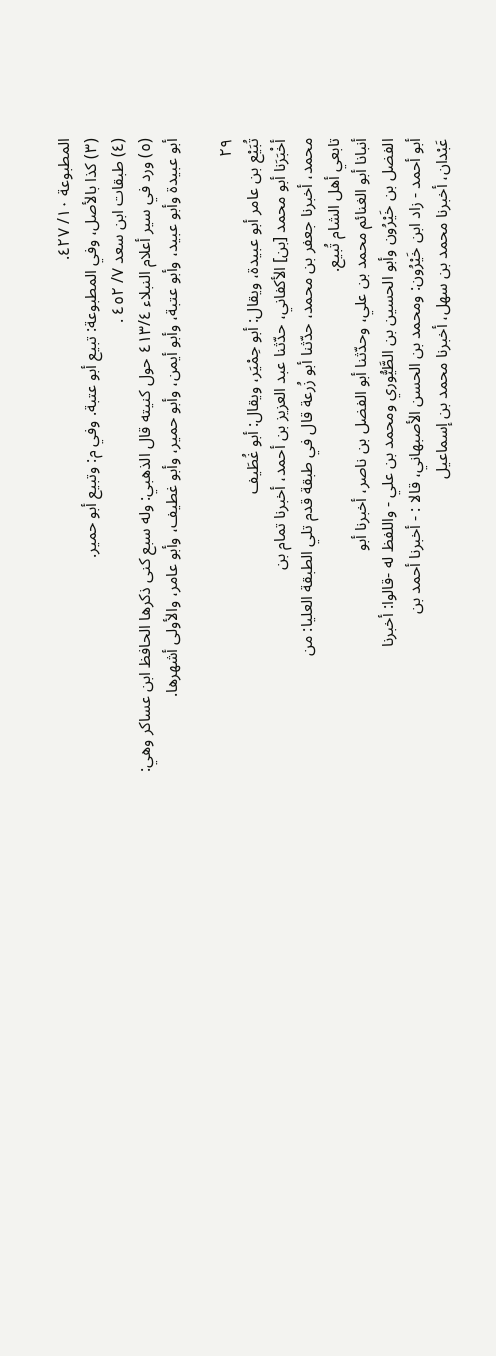المطبوعة ١٠/ ٤٢٧.
(٣) كذا بالأصل، وفي المطبوعة: تبيع أبو عتبة. وفي م: وتبيع أبو حمير.
(٤) طبقات ابن سعد ٧/ ٤٥٢ .
(٥) ورد في سير أعلام النبلاء ٤١٣/٤ حول كنيته قال الذهبي: وله سبع كنى ذكرها الحافظ ابن عساكر وهي:
أبو عبيدة وأبو عبيد، وأبو عتبة، وأبو أيمن، وأبو حمير، وأبو غطيف، وأبو عامر، والأولى أشهرها.

٢٩
تُبَيْع بن عامر أبو عبيدة، ويقال: أبو حِمْيَر، ويقال: أبو غُطَيف
أخْبَرَنا أبو محمد [بن] الأكفاني، حدّثنا عبد العزيز بن أحمد، أخبرنا تمام بن
محمد، أخبرنا جعفر بن محمد، حدّثنا أبو زُرعة قال في طبقة قدم تلي الطبقة العليا: من
تابعي أهل الشام تُبیع.
أنبانا أبو الغنائم محمد بن علي، وحدّثنا أبو الفضل بن ناصر، أخبرنا أبو
الفضل بن خَيْرُون وأبو الحسين بن الطَّيُّوري ومحمد بن علي - واللفظ له -قالوا: أخبرنا
أبو أحمد - زاد ابن خَيْرُون: ومحمد بن الحسن الأصبهاني، قالا : - أخبرنا أحمد بن
عَبْدان، أخبرنا محمد بن سهل، أخبرنا محمد بن إسماعيل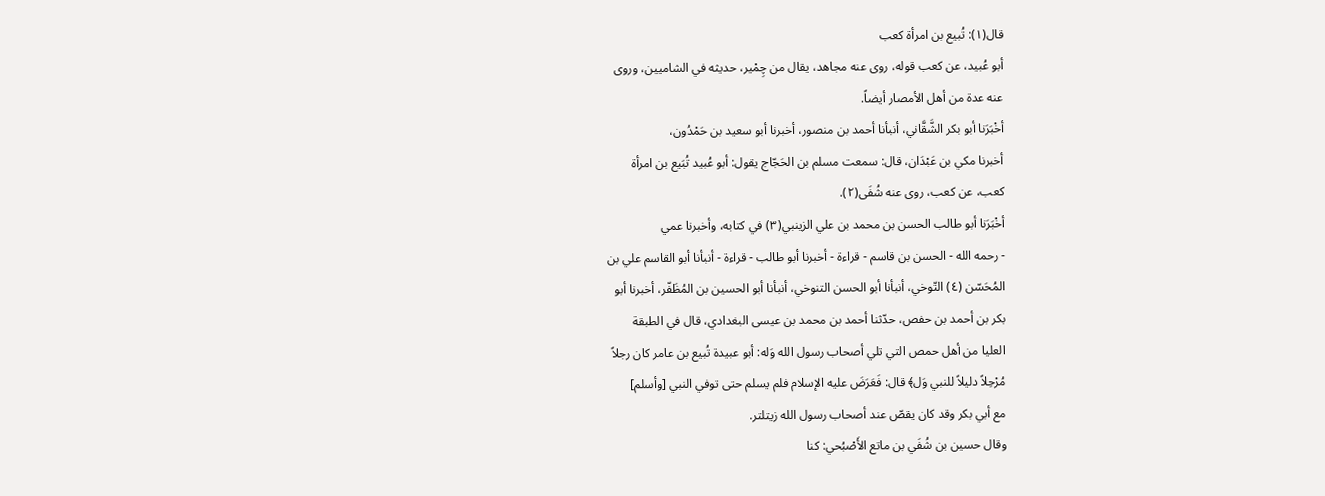قال(١): تُبيع بن امرأة کعب
أبو عُبید، عن کعب قوله، روى عنه مجاهد، يقال من چِمْیر، حديثه في الشامیین، وروی
عنه عدة من أهل الأمصار أيضاً.
أخْبَرَنا أبو بكر الشَّقَّاني، أنبأنا أحمد بن منصور، أخبرنا أبو سعيد بن حَمْدُون،
أخبرنا مكي بن عَبْدَان، قال: سمعت مسلم بن الحَجّاج يقول: أبو عُبيد تُبَيع بن امرأة
کعب، عن کعب، روى عنه شُفَی(٢).
أخْبَرَنا أبو طالب الحسن بن محمد بن علي الزينبي(٣) في كتابه، وأخبرنا عمي
- رحمه الله - الحسن بن قاسم - قراءة - أخبرنا أبو طالب - قراءة - أنبأنا أبو القاسم علي بن
المُحَسّن (٤) التّوخي، أنبأنا أبو الحسن التنوخي، أنبأنا أبو الحسين بن المُظَفّر، أخبرنا أبو
بكر بن أحمد بن حفص، حدّثنا أحمد بن محمد بن عيسى البغدادي، قال في الطبقة
العليا من أهل حمص التي تلي أصحاب رسول الله وَله: أبو عبيدة تُبيع بن عامر كان رجلاً
مُرْحِلاً دليلاً للنبي وَل﴾ قال: فَعَرَضَ عليه الإسلام فلم يسلم حتى توفي النبي [وأسلم]
مع أبي بكر وقد كان يقصّ عند أصحاب رسول الله زيتلتر.
وقال حسين بن شُفَي بن ماتع الأَصْبُحي: كنا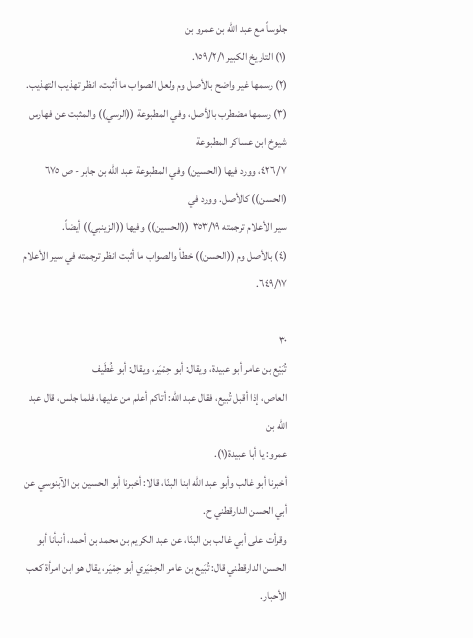جلوساً مع عبد الله بن عمرو بن
(١) التاريخ الكبير ١٥٩/٢/١.
(٢) رسمها غير واضح بالأصل وم ولعل الصواب ما أثبت، انظر تهذيب التهذيب.
(٣) رسمها مضطرب بالأصل، وفي المطبوعة ((الرسي)) والمثبت عن فهارس شيوخ ابن عساكر المطبوعة
٤٢٦/٧، وورد فيها (الحسين) وفي المطبوعة عبد الله بن جابر - ص ٦٧٥ (الحسن)) كالأصل. وورد في
سير الأعلام ترجمته ٣٥٣/١٩ ((الحسين)) وفيها ((الزينبي)) أيضاً.
(٤) بالأصل وم ((الحسن)) خطأ والصواب ما أثبت انظر ترجمته في سير الأعلام ٦٤٩/١٧.

٣٠
تُبَيْع بن عامر أبو عبيدة، ويقال: أبو حِمْيَر، ويقال: أبو غُطَيف
العاص، إذا أقبل تُبيع، فقال عبد الله: أتاكم أعلم من عليها، فلما جلس، قال عبد الله بن
عمرو: يا أبا عبيدة(١).
أخبرنا أبو غالب وأبو عبد اللّه ابنا البنّا، قالا: أخبرنا أبو الحسين بن الآبنوسي عن
أبي الحسن الدارقطني ح.
وقرأت على أبي غالب بن البنّا، عن عبد الكريم بن محمد بن أحمد، أنبأنا أبو
الحسن الدارقطني قال: تُبَيع بن عامر الحِمْيَري أبو حِمْيَر، يقال هو ابن امرأة كعب
الأحبار.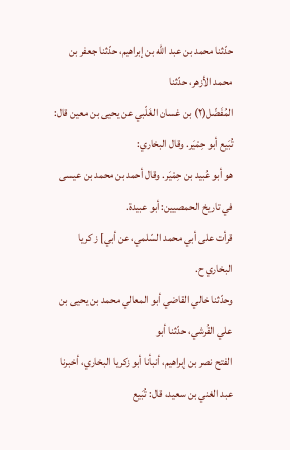حدّثنا محمد بن عبد اللّه بن إبراهيم، حدّثنا جعفر بن محمد الأزهر، حدّثنا
المُفَضّل(٢) بن غسان الغَلّبي عن يحيى بن معين قال: تُبَيع أبو حِمْيَر. وقال البخاري:
هو أبو عُبيد بن حِمْيَر. وقال أحمد بن محمد بن عيسى في تاريخ الحمصيين: أبو عبيدة.
قرأت على أبي محمد السّلمي، عن أبي] ز کریا البخاري ح.
وحدّثنا خالي القاضي أبو المعالي محمد بن يحيى بن علي القُرشي، حدّثنا أبو
الفتح نصر بن إبراهيم، أنبأنا أبو زكريا البخاري، أخبرنا عبد الغني بن سعيد، قال: تُبَيع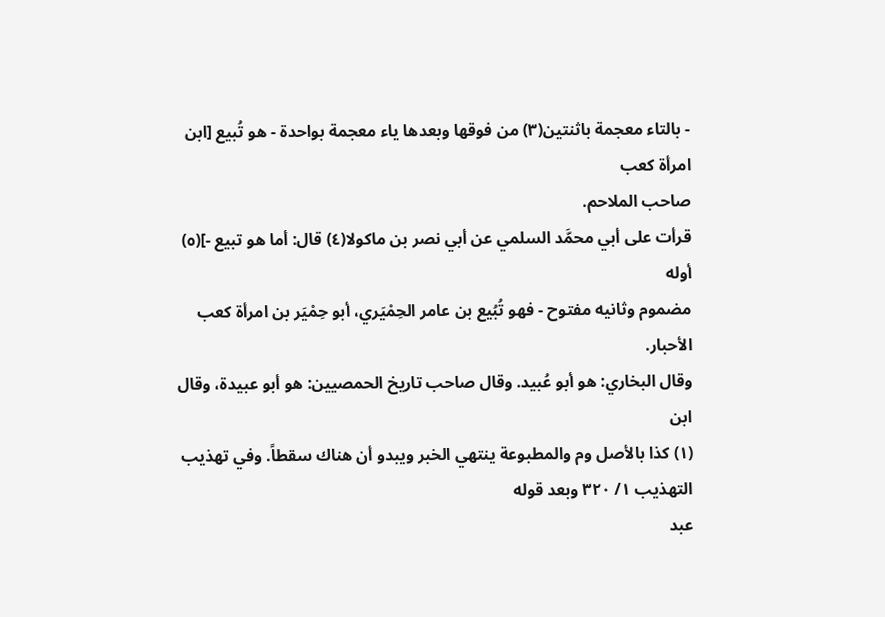- بالتاء معجمة باثنتين(٣) من فوقها وبعدها ياء معجمة بواحدة - هو تُبيع [ابن امرأة كعب
صاحب الملاحم.
قرأت على أبي محمَّد السلمي عن أبي نصر بن ماكولا(٤) قال: أما هو تبيع -](٥) أوله
مضموم وثانيه مفتوح - فهو تُبُيع بن عامر الحِمْيَري، أبو حِمْيَر بن امرأة كعب الأحبار.
وقال البخاري: هو أبو عُبيد. وقال صاحب تاريخ الحمصيين: هو أبو عبيدة، وقال ابن
(١) كذا بالأصل وم والمطبوعة ينتهي الخبر ويبدو أن هناك سقطاً. وفي تهذيب التهذيب ١/ ٣٢٠ وبعد قوله
عبد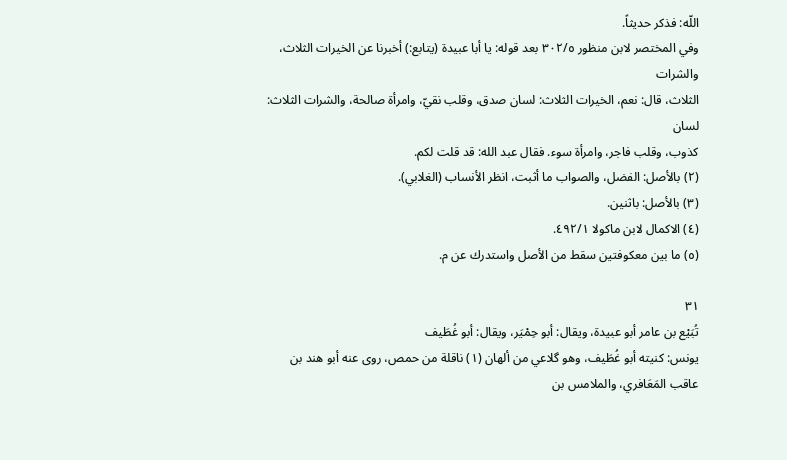اللّه: فذكر حديثاً.
وفي المختصر لابن منظور ٣٠٢/٥ بعد قوله: يا أبا عبيدة (يتابع:) أخبرنا عن الخيرات الثلاث، والشرات
الثلاث، قال: نعم، الخيرات الثلاث: لسان صدق، وقلب نقيّ، وامرأة صالحة، والشرات الثلاث: لسان
كذوب، وقلب فاجر، وامرأة سوء. فقال عبد الله: قد قلت لكم.
(٢) بالأصل: الفضل، والصواب ما أثبت، انظر الأنساب (الغلابي).
(٣) بالأصل: باثنين.
(٤) الاكمال لابن ماكولا ٤٩٢/١.
(٥) ما بين معكوفتين سقط من الأصل واستدرك عن م.

٣١
تُبَيْع بن عامر أبو عبيدة، ويقال: أبو حِمْيَر، ويقال: أبو غُطَيف
يونس: کنیته أبو غُطَیف، وهو گلاعي من ألهان (١) ناقلة من حمص، روى عنه أبو هند بن
عاقب المَعَافري، والملامس بن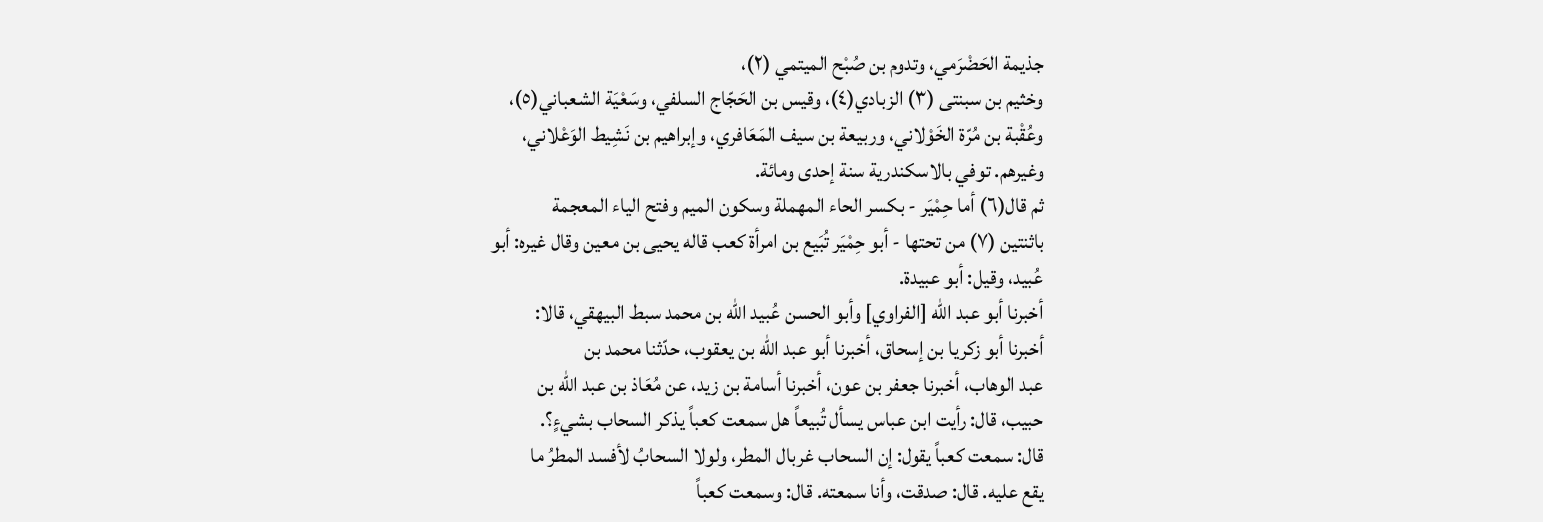جذيمة الحَضْرَمي، وتدوم بن صُبْح الميتمي (٢)،
وخثيم بن سبنتى (٣) الزبادي(٤)، وقيس بن الحَجّاج السلفي، وسَعْيَة الشعباني(٥)،
وعُقْبة بن مُرّة الخَوْلاني، وربيعة بن سيف المَعَافري، وإبراهيم بن نَشِيط الوَعْلاني،
وغيرهم. توفي بالاسكندرية سنة إحدى ومائة.
ثم قال(٦) أما حِمْيَر - بكسر الحاء المهملة وسكون الميم وفتح الياء المعجمة
باثنتين (٧) من تحتها - أبو حِمْيَر تُبَيع بن امرأة كعب قاله يحيى بن معين وقال غيره: أبو
عُبيد، وقيل: أبو عبيدة.
أخبرنا أبو عبد اللّه [الفراوي] وأبو الحسن عُبيد اللّه بن محمد سبط البيهقي، قالا:
أخبرنا أبو زكريا بن إسحاق، أخبرنا أبو عبد الله بن يعقوب، حدّثنا محمد بن
عبد الوهاب، أخبرنا جعفر بن عون، أخبرنا أسامة بن زيد، عن مُعَاذ بن عبد اللّه بن
حبيب، قال: رأيت ابن عباس يسأل تُبيعاً هل سمعت كعباً يذكر السحاب بشيءٍ؟.
قال: سمعت كعباً يقول: إن السحاب غربال المطر، ولولا السحابُ لأفسد المطرُ ما
يقع عليه. قال: صدقت، وأنا سمعته. قال: وسمعت كعباً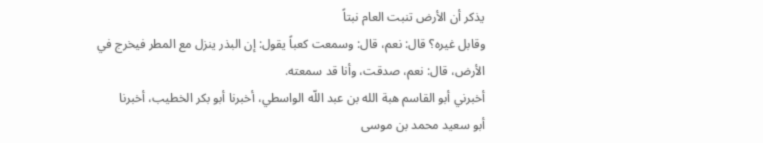يذكر أن الأرض تنبت العام نبتاً
وقابل غيره؟ قال: نعم، قال: وسمعت كعباً يقول: إن البذر ينزل مع المطر فيخرج في
الأرض، قال: نعم، صدقت، وأنا قد سمعته.
أخبرني أبو القاسم هبة الله بن عبد اللّه الواسطي، أخبرنا أبو بكر الخطيب، أخبرنا
أبو سعيد محمد بن موسى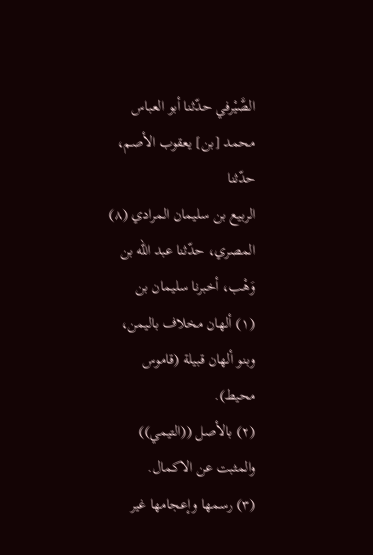الصَّيْرفي حدّثنا أبو العباس محمد [بن] يعقوب الأصم، حدّثنا
الربيع بن سليمان المرادي (٨) المصري، حدّثنا عبد اللّه بن وَهْب، أخبرنا سليمان بن
(١) ألهان مخلاف باليمن، وبنو ألهان قبيلة (قاموس محيط).
(٢) بالأصل ((التيمي)) والمثبت عن الاكمال.
(٣) رسمها وإعجامها غير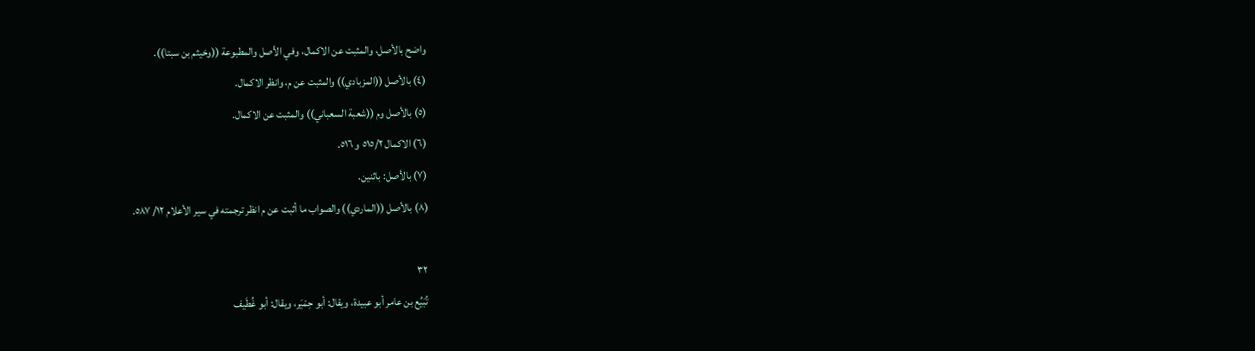واضح بالأصل، والمثبت عن الاكمال، وفي الأصل والمطبوعة ((وخيثم بن سبتا)).
(٤) بالأصل ((المزبادي)) والمثبت عن م، وانظر الاكمال.
(٥) بالأصل وم ((شعبة السعباني)) والمثبت عن الاكمال.
(٦) الاكمال ٥١٥/٢ و ٥١٦.
(٧) بالأصل: باثنين.
(٨) بالأصل ((الماردي)) والصواب ما أثبت عن م انظر ترجمته في سير الأعلام ١٢/ ٥٨٧.

٣٢
تُبَيِّع بن عامر أبو عبيدة، ويقال: أبو حِمْيَر، ويقال: أبو غُطَيف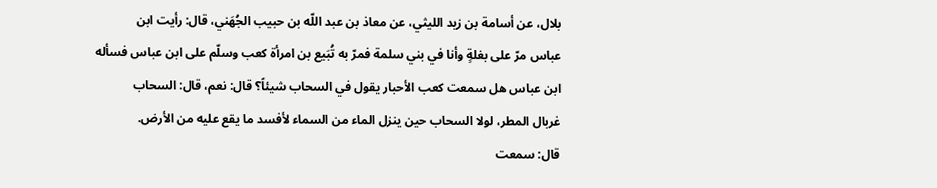بلال، عن أسامة بن زيد الليثي، عن معاذ بن عبد اللّه بن حبيب الجُهَني، قال: رأيت ابن
عباس مرّ على بغلةٍ وأنا في بني سلمة فمرّ به تُبَيع بن امرأة كعب وسلّم على ابن عباس فسأله
ابن عباس هل سمعت كعب الأحبار يقول في السحاب شيئاً؟ قال: نعم، قال: السحاب
غربال المطر، لولا السحاب حين ينزل الماء من السماء لأفسد ما يقع عليه من الأرض.
قال: سمعت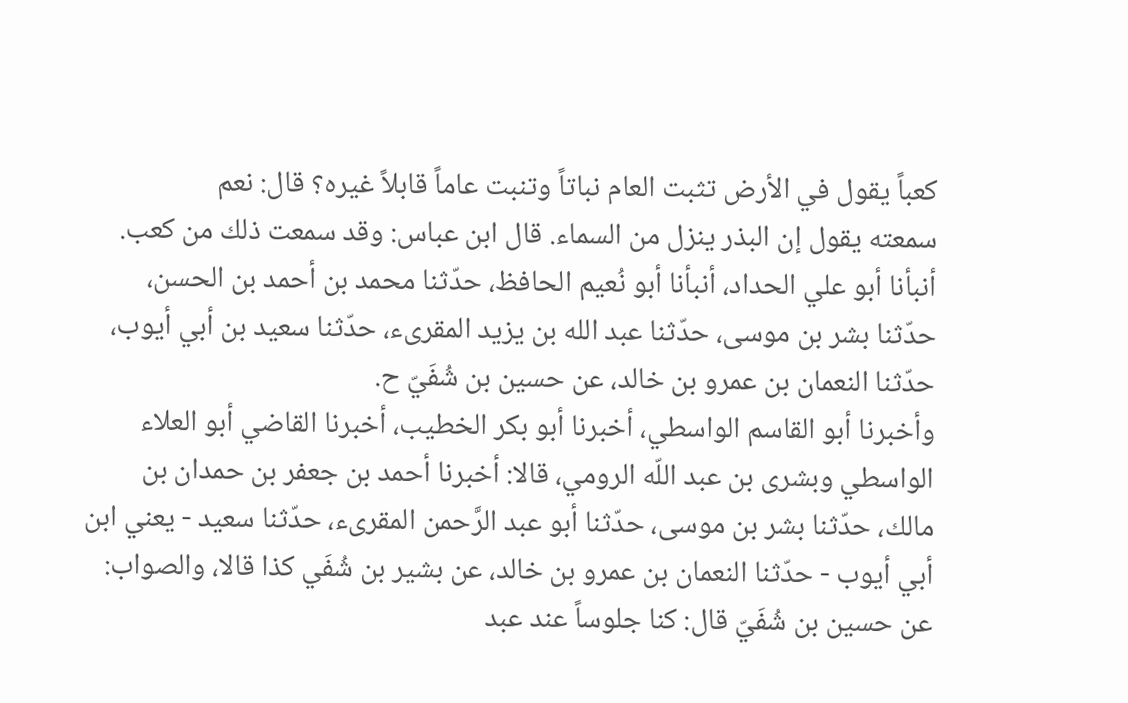كعباً يقول في الأرض تثبت العام نباتاً وتنبت عاماً قابلاً غيره؟ قال: نعم
سمعته يقول إن البذر ينزل من السماء. قال ابن عباس: وقد سمعت ذلك من کعب.
أنبأنا أبو علي الحداد، أنبأنا أبو نُعيم الحافظ، حدّثنا محمد بن أحمد بن الحسن،
حدّثنا بشر بن موسى، حدّثنا عبد الله بن يزيد المقرىء، حدّثنا سعيد بن أبي أيوب،
حدّثنا النعمان بن عمرو بن خالد، عن حسين بن شُفَيّ ح.
وأخبرنا أبو القاسم الواسطي، أخبرنا أبو بكر الخطيب، أخبرنا القاضي أبو العلاء
الواسطي وبشرى بن عبد اللّه الرومي، قالا: أخبرنا أحمد بن جعفر بن حمدان بن
مالك، حدّثنا بشر بن موسى، حدّثنا أبو عبد الرَّحمن المقرىء، حدّثنا سعيد - يعني ابن
أبي أيوب - حدّثنا النعمان بن عمرو بن خالد، عن بشير بن شُفَي كذا قالا، والصواب:
عن حسين بن شُفَيّ قال: كنا جلوساً عند عبد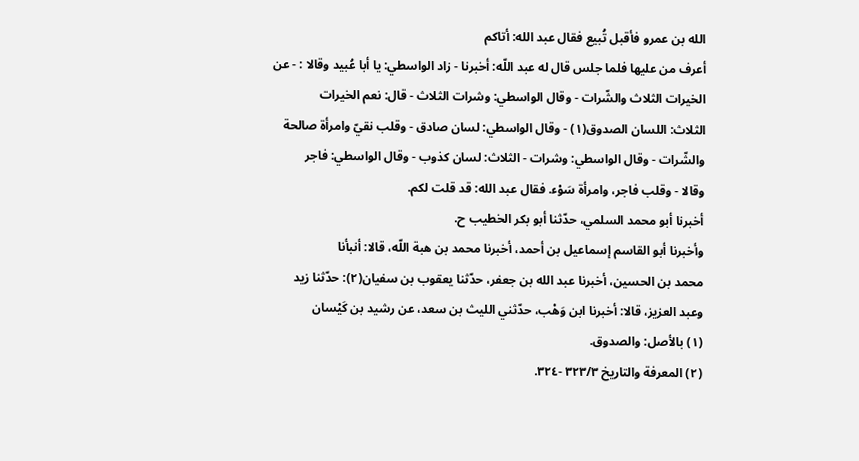الله بن عمرو فأقبل تُبيع فقال عبد الله: أتاكم
أعرف من عليها فلما جلس قال له عبد اللّه: أخبرنا - زاد الواسطي: يا أبا عُبيد وقالا : - عن
الخيرات الثلاث والشّرات - وقال الواسطي: وشرات الثلاث - قال: نعم الخيرات
الثلاث: اللسان الصدوق(١) - وقال الواسطي: لسان صادق - وقلب نقيّ وامرأة صالحة
والشّرات - وقال الواسطي: وشرات - الثلاث: لسان كذوب - وقال الواسطي: فاجر
وقالا - وقلب فاجر، وامرأة سَوْء. فقال عبد الله: قد قلت لكم.
أخبرنا أبو محمد السلمي، حدّثنا أبو بكر الخطيب ح.
وأخبرنا أبو القاسم إسماعيل بن أحمد، أخبرنا محمد بن هبة اللّه، قالا: أنبأنا
محمد بن الحسين، أخبرنا عبد الله بن جعفر، حدّثنا يعقوب بن سفيان(٢): حدّثنا زيد
وعبد العزيز، قالا: أخبرنا ابن وَهْب، حدّثني الليث بن سعد، عن رشيد بن کَیْسان
(١) بالأصل: والصدوق.
(٢) المعرفة والتاريخ ٣٢٣/٣ -٣٢٤.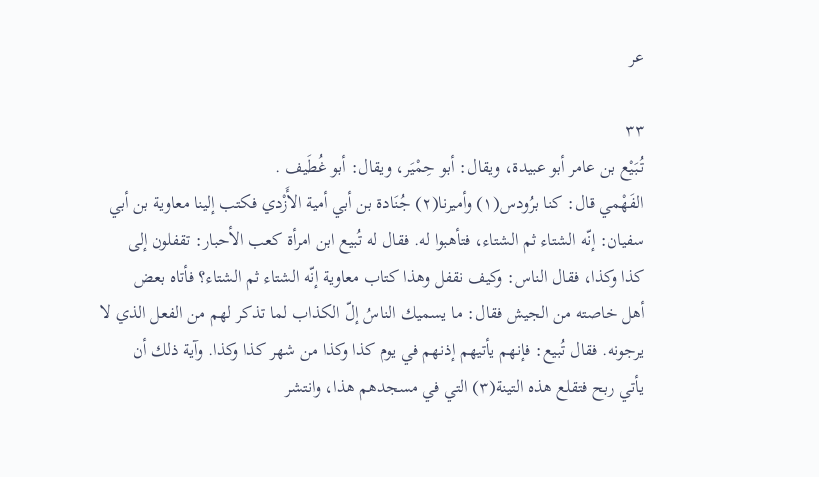عر

٣٣
تُبَيْع بن عامر أبو عبيدة، ويقال: أبو حِمْيَر، ويقال: أبو غُطَيف .
الفَهْمي قال: كنا برُودس(١) وأميرنا(٢) جُنَادة بن أبي أمية الأَزْدي فكتب إلينا معاوية بن أبي
سفيان: إنّه الشتاء ثم الشتاء، فتأهبوا له. فقال له تُبيع ابن امرأة كعب الأحبار: تقفلون إلى
كذا وكذا، فقال الناس: وكيف نقفل وهذا كتاب معاوية إنّه الشتاء ثم الشتاء؟ فأتاه بعض
أهل خاصته من الجيش فقال: ما يسميك الناسُ إلّ الكذاب لما تذكر لهم من الفعل الذي لا
يرجونه. فقال تُبيع: فإنهم يأتيهم إذنهم في يوم كذا وكذا من شهر كذا وكذا. وآية ذلك أن
يأتي ربح فتقلع هذه التينة(٣) التي في مسجدهم هذا، وانتشر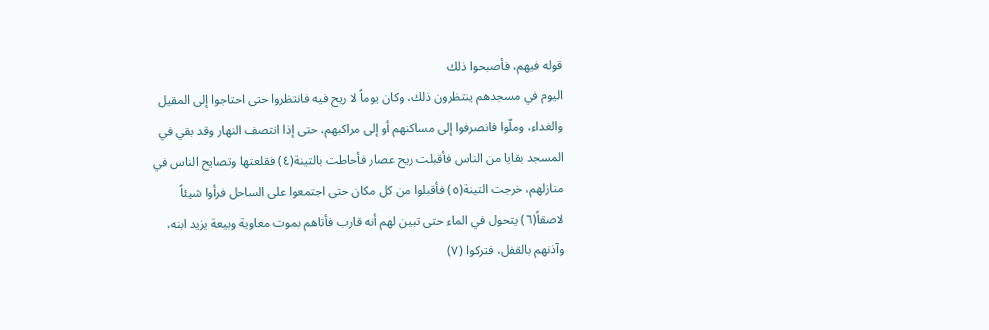قوله فيهم، فأصبحوا ذلك
اليوم في مسجدهم ينتظرون ذلك، وكان يوماً لا ريح فيه فانتظروا حتى احتاجوا إلى المقيل
والغداء، وملّوا فانصرفوا إلى مساكنهم أو إلى مراكبهم، حتى إذا انتصف النهار وقد بقي في
المسجد بقايا من الناس فأقبلت ريح عصار فأحاطت بالتينة(٤) فقلعتها وتصايح الناس في
منازلهم، خرجت التينة(٥) فأقبلوا من كل مكان حتى اجتمعوا على الساحل فرأوا شيئاً
لاصقاً(٦) يتحول في الماء حتى تبين لهم أنه قارب فأتاهم بموت معاوية وبيعة يزيد ابنه،
وآذنهم بالقفل، فتركوا (٧)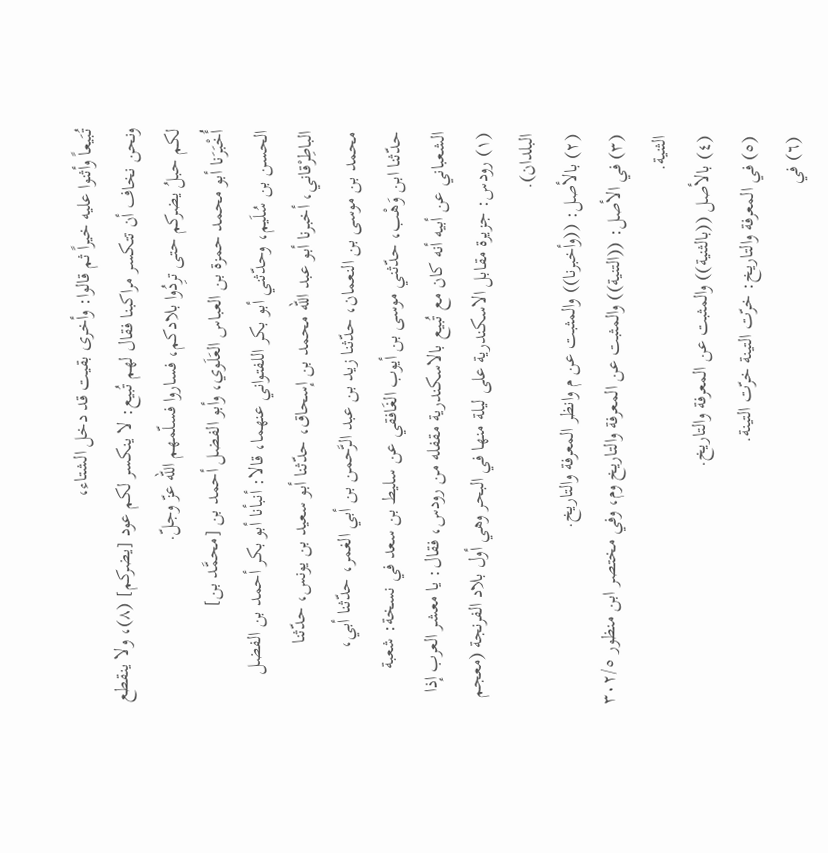تُبَيعاً وأثنوا عليه خيراً ثم قالوا: وأخرى بقيت قد دخل الشتاء،
ونحن نخاف أن تتكسر مراكبنا فقال لهم تُبيع: لا ينكسر لكم عود [يضركم] (٨)، ولا ينقطع
لكم حبلُ يضركم حتى ترِدُوا بلادكم، فساروا فسلّمهم الله عزّ وجلّ.
أُخْبَرَنا أبو محمد حمزة بن العباس العَلَوي، وأبو الفضل أحمد بن [محمَّد بن]
الحسن بن سُلَيم، وحدّثني أبو بكر اللفتواني عنهما، قالا: أنبأنا أبو بكر أحمد بن الفضل
الباطِرْقاني، أخبرنا أبو عبد الله محمد بن إسحاق، حدّثنا أبو سعيد بن يونس، حدّثنا
محمد بن موسى بن النعمان، حدّثنا زيد بن عبد الرَّحمن بن أبي الغمر، حدّثنا أبي،
حدّثنا ابن وَهْب، حدّثني موسى بن أيوب الغَافقي عن سليط بن سعد في نسخة: شعبة
الشعباني عن أبيه أنه كان مع تُبيع بالاسكندرية مقفله من رودس، فقال: يا معشر العرب إذا
(١) رودس: جزيرة مقابل الاسكندرية على ليلة منها في البحر وهي أول بلاد الفرنجة (معجم البلدان).
(٢) بالأصل: ((وأخبرنا)) والمثبت عن م وانظر المعرفة والتاريخ.
(٣) في الأصل: ((التنية)) والمثبت عن المعرفة والتاريخ وم، وفي مختصر ابن منظور ٣٠٢/٥ الثنية.
(٤) بالأصل ((بالثنية)) والمثبت عن المعرفة والتاريخ.
(٥) في المعرفة والتاريخ: خرّت التينة خرّت التينة.
(٦) في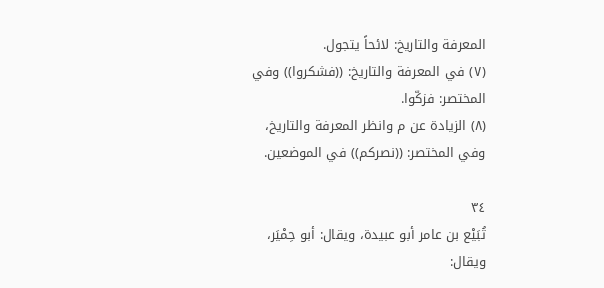المعرفة والتاريخ: لائحاً يتجول.
(٧) في المعرفة والتاريخ: ((فشكروا)) وفي المختصر: فزكّوا.
(٨) الزيادة عن م وانظر المعرفة والتاريخ، وفي المختصر: ((نصركم)) في الموضعين.

٣٤
تُبَيْع بن عامر أبو عبيدة، ويقال: أبو حِمْيَر، ويقال: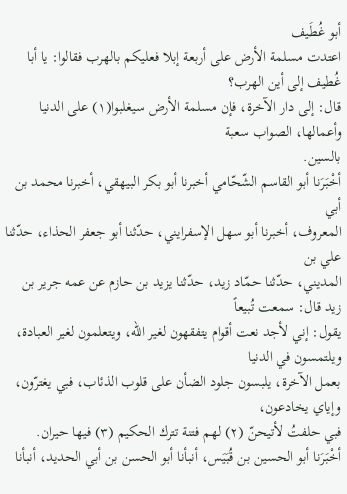أبو غُطَيف
اعتدت مسلمة الأرض على أربعة إبلا فعليكم بالهرب فقالوا: يا أبا غُطيف إلى أين الهرب؟
قال: إلى دار الآخرة، فإن مسلمة الأرض سيغلبوا(١) على الدنيا وأعمالها، الصواب سعبة
بالسین.
أخْبَرَنا أبو القاسم الشّحّامي أخبرنا أبو بكر البيهقي، أخبرنا محمد بن أبي
المعروف، أخبرنا أبو سهل الإسفرايني، حدّثنا أبو جعفر الحذاء، حدّثنا علي بن
المديني، حدّثنا حمّاد زيد، حدّثنا يزيد بن حازم عن عمه جرير بن زيد قال: سمعت تُبيعاً
يقول: إني لأجد نعت أقوام يتفقهون لغير الله، ويتعلمون لغير العبادة، ويلتمسون في الدنيا
بعمل الآخرة، يلبسون جلود الضأن على قلوب الذئاب، فبي يغترّون، وإياي يخادعون،
فبي حلفتُ لأتيحنّ (٢) لهم فتنة تترك الحكيم (٣) فيها حيران.
أخْبَرَنا أبو الحسين بن قُبَيَس، أنبأنا أبو الحسن بن أبي الحديد، أنبأنا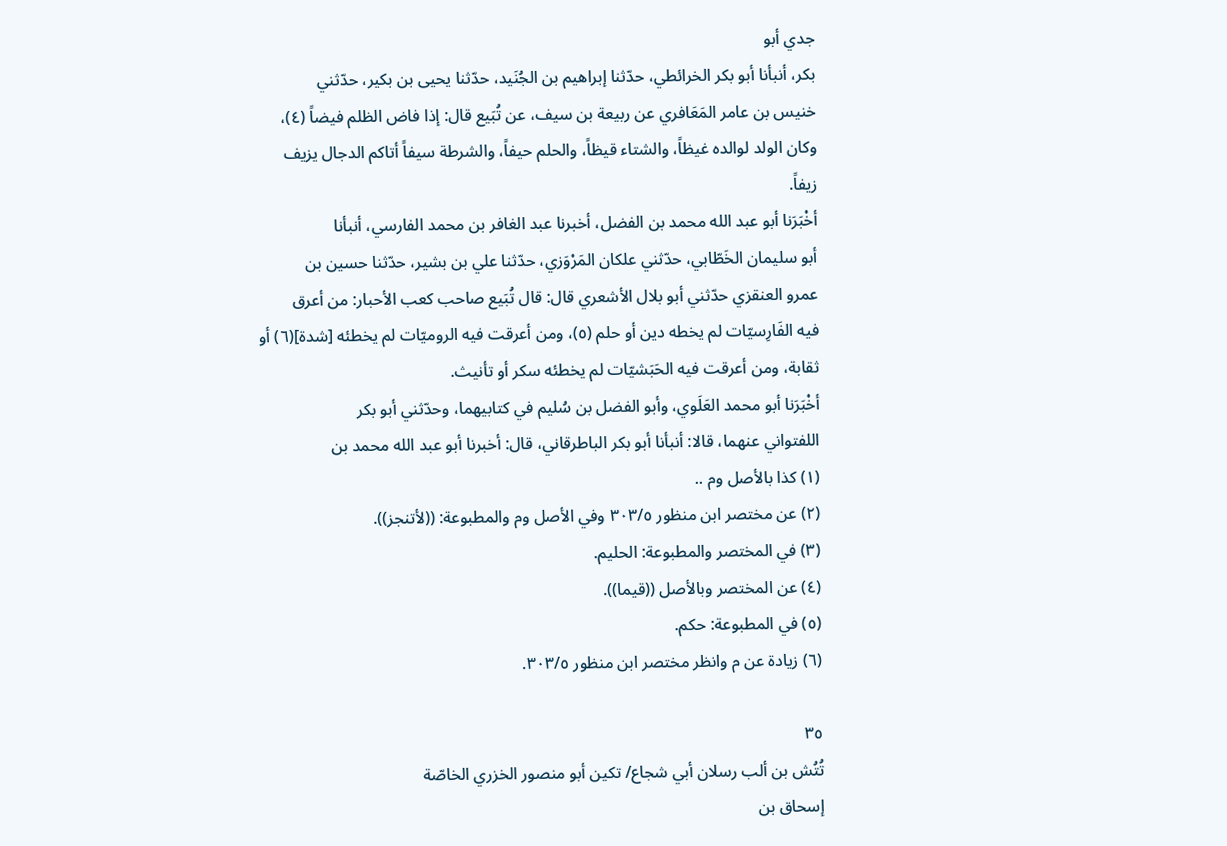جدي أبو
بكر، أنبأنا أبو بكر الخرائطي، حدّثنا إبراهيم بن الجُنَيد، حدّثنا يحيى بن بكير، حدّثني
خنيس بن عامر المَعَافري عن ربيعة بن سيف، عن تُبَيع قال: إذا فاض الظلم فيضاً (٤)،
وكان الولد لوالده غيظاً، والشتاء قيظاً، والحلم حيفاً، والشرطة سيفاً أتاكم الدجال يزيف
زيفاً.
أخْبَرَنا أبو عبد الله محمد بن الفضل، أخبرنا عبد الغافر بن محمد الفارسي، أنبأنا
أبو سليمان الخَطّابي، حدّثني علكان المَرْوَزي، حدّثنا علي بن بشير، حدّثنا حسين بن
عمرو العنقزي حدّثني أبو بلال الأشعري قال: قال تُبَيع صاحب كعب الأحبار: من أعرق
فيه الفَارِسيّات لم يخطه دين أو حلم (٥)، ومن أعرقت فيه الروميّات لم يخطئه [شدة](٦) أو
ثقابة، ومن أعرقت فيه الحَبَشیّات لم یخطئه سكر أو تأنيث.
أخْبَرَنا أبو محمد العَلَوي، وأبو الفضل بن سُليم في كتابيهما، وحدّثني أبو بكر
اللفتواني عنهما، قالا: أنبأنا أبو بكر الباطرقاني، قال: أخبرنا أبو عبد الله محمد بن
(١) كذا بالأصل وم ..
(٢) عن مختصر ابن منظور ٣٠٣/٥ وفي الأصل وم والمطبوعة: ((لأتنجز)).
(٣) في المختصر والمطبوعة: الحليم.
(٤) عن المختصر وبالأصل ((قيما)).
(٥) في المطبوعة: حكم.
(٦) زيادة عن م وانظر مختصر ابن منظور ٣٠٣/٥.

٣٥
تُتُش بن ألب رسلان أبي شجاع/ تكين أبو منصور الخزري الخاصّة
إسحاق بن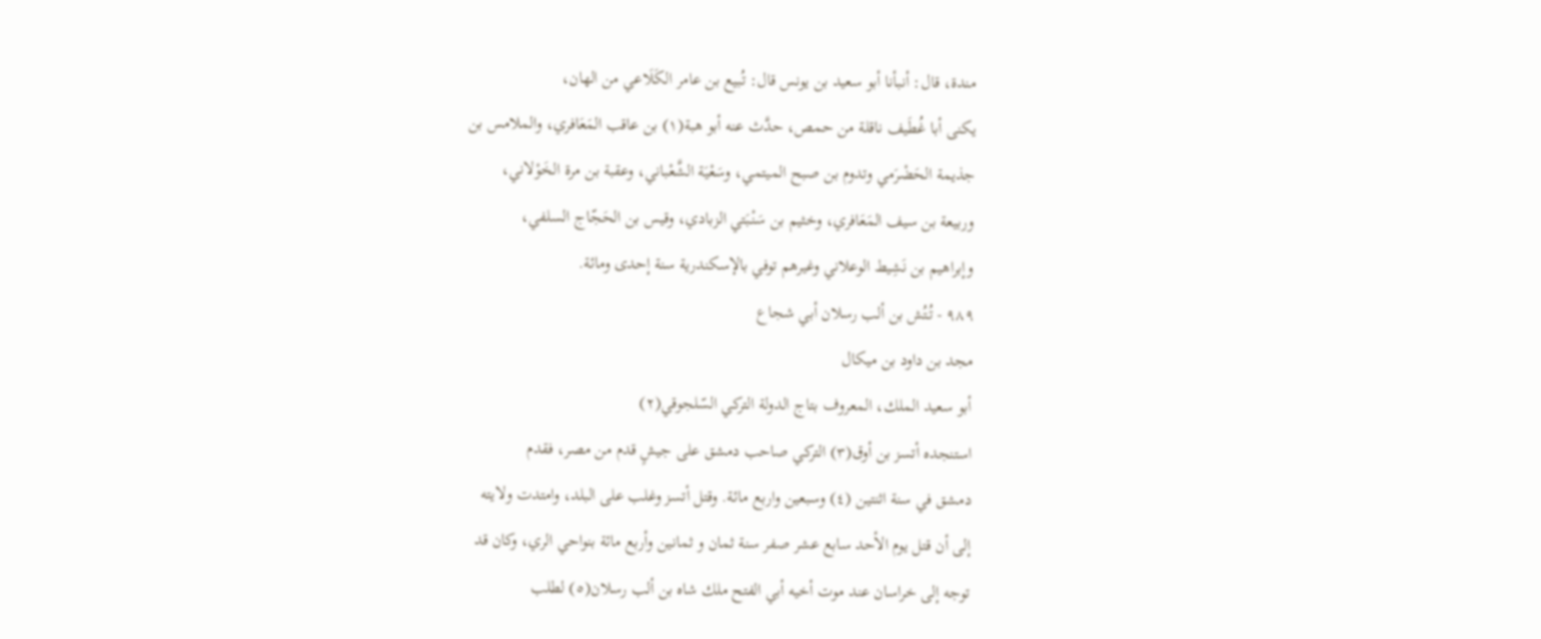مندة، قال: أنبأنا أبو سعيد بن يونس قال: تُبيع بن عامر الكَلَاعي من الهان،
يكنى أبا غُطَيف ناقلة من حمص، حدَّث عنه أبو هبة(١) بن عاقب المَعَافري، والملامس بن
جذيمة الحَضْرَمي وتدوم بن صبح الميتمي، وسَعْيَة الشَّعْباني، وعقبة بن مرة الخَوْلاني،
وربيعة بن سيف المَعَافري، وخثيم بن سَنْبَتي الزبادي، وقيس بن الحَجّاج السلفي،
وإبراهيم بن نَشِيط الوعلاني وغيرهم توفي بالإسكندرية سنة إحدى ومائة.
٩٨٩ - تُتُش بن ألب رسلان أبي شجاع
مجد بن داود بن میکال
أبو سعيد الملك، المعروف بتاج الدولة التركي السّلجوقي(٢)
استنجده أتسز بن أوق(٣) التركي صاحب دمشق على جيشٍ قدم من مصر، فقدم
دمشق في سنة اثنتين (٤) وسبعين واربع مائة. وقتل أتسز وغلب على البلد، وامتدت ولايته
إلی أن قتل يوم الأحد سابع عشر صفر سنة ثمان و ثمانین وأربع مائة بنواحي الري، وكان قد
توجه إلى خراسان عند موت أخيه أبي الفتح ملك شاه بن ألب رسلان(٥) لطلب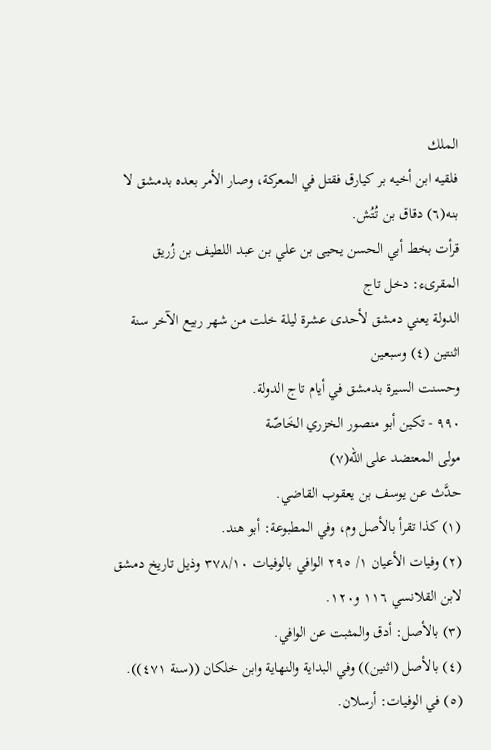الملك
فلقیه ابن أخيه بر کیارق فقتل في المعركة، وصار الأمر بعده بدمشق لا بنه(٦) دقاق بن تُتُش.
قرأت بخط أبي الحسن يحيى بن علي بن عبد اللطيف بن زُريق المقرىء: دخل تاج
الدولة يعني دمشق لأحدى عشرة ليلة خلت من شهر ربيع الآخر سنة اثنتين (٤) وسبعين
وحسنت السيرة بدمشق في أيام تاج الدولة.
٩٩٠ - تكين أبو منصور الخزري الخَاصّة
مولى المعتضد على الله(٧)
حدَّث عن يوسف بن يعقوب القاضي.
(١) كذا تقرأ بالأصل وم، وفي المطبوعة: أبو هند.
(٢) وفيات الأعيان ١/ ٢٩٥ الوافي بالوفيات ٣٧٨/١٠ وذيل تاريخ دمشق لابن القلانسي ١١٦ و١٢٠.
(٣) بالأصل: أدق والمثبت عن الوافي.
(٤) بالأصل (اثنين)) وفي البداية والنهاية وابن خلكان ((سنة ٤٧١)).
(٥) في الوفيات: أرسلان.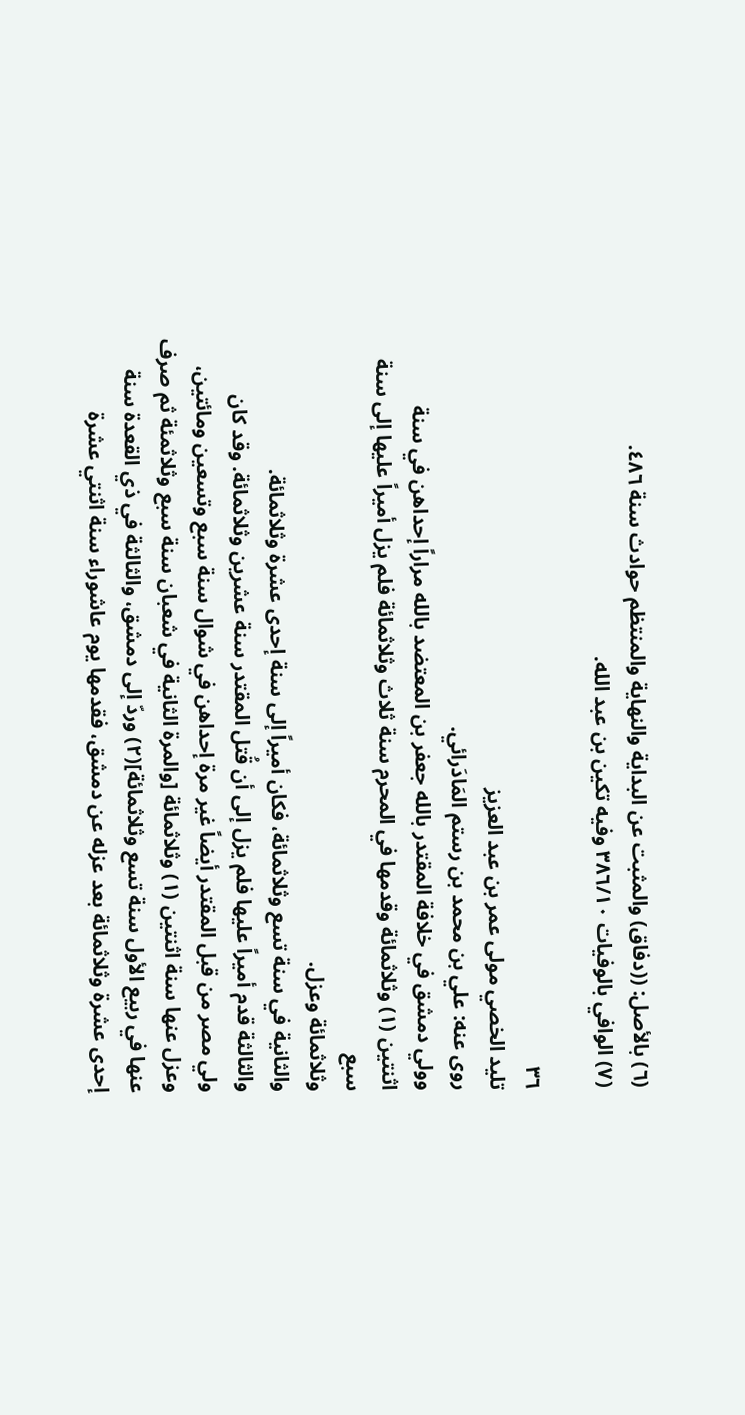(٦) بالأصل: ((دفاق) والمثبت عن البداية والنهاية والمنتظم حوادث سنة ٤٨٦.
(٧) الوافي بالوفيات ٣٨٦/١٠ وفيه تكين بن عبد الله.

٣٦
تليد الخصي مولى عمر بن عبد العزيز
روى عنه: علي بن محمد بن رستم المَادَرائي.
وولي دمشق في خلافة المقتدر بالله جعفر بن المعتضد بالله مراراً إحداهن في سنة
اثنتين (١) وثلاثمائة وقدمها في المحرم سنة ثلاث وثلاثمائة فلم يزل أميراً عليها إلى سنة سبع
وثلاثمائة وعزل.
والثانية في سنة تسع وثلاثمائة، فكان أميراً إلى سنة إحدى عشرة وثلاثمائة.
والثالثة قدم أميراً عليها فلم يزل إلى أن قُتل المقتدر سنة عشرين وثلاثمائة. وقد كان
ولي مصر من قبل المقتدر أيضاً غير مرة إحداهن في شوال سنة سبع وتسعين ومائتين،
وعزل عنها سنة اثنتين (١) وثلاثمائة [والمرة الثانية في شعبان سنة سبع وثلاثمئة ثم صرف
عنها في ربيع الأول سنة تسع وثلاثمائة](٢) وردّ إلى دمشق، والثالثة في ذي القعدة سنة
إحدى عشرة وثلاثمائة بعد عزله عن دمشق، فقدمها يوم عاشوراء سنة اثنتي عشرة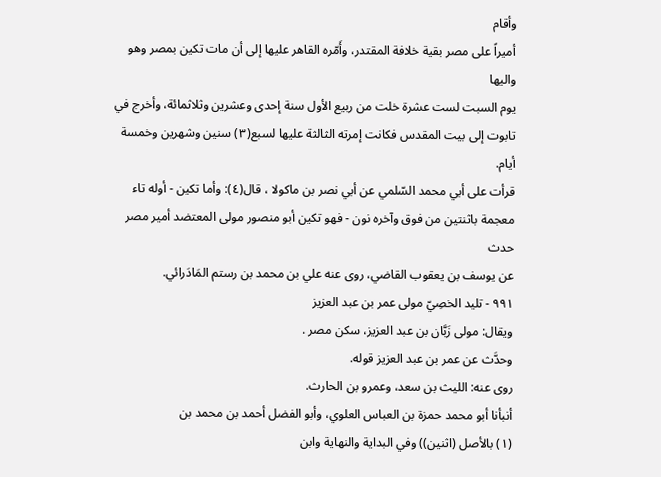وأقام
أميراً على مصر بقية خلافة المقتدر، وأَمّره القاهر عليها إلى أن مات تكين بمصر وهو واليها
يوم السبت لست عشرة خلت من ربيع الأول سنة إحدى وعشرين وثلاثمائة، وأخرج في
تابوت إلى بيت المقدس فكانت إمرته الثالثة عليها لسبع(٣) سنين وشهرين وخمسة أيام.
قرأت على أبي محمد السّلمي عن أبي نصر بن ماكولا ، قال(٤): وأما تکین - أوله تاء
معجمة باثنتین من فوق وآخره نون - فهو تكين أبو منصور مولى المعتضد أمير مصر حدث
عن يوسف بن يعقوب القاضي، روى عنه علي بن محمد بن رستم المَادَرائي.
٩٩١ - تليد الخصِيّ مولى عمر بن عبد العزيز
ويقال: مولى زَبَّان بن عبد العزيز، سكن مصر .
وحدَّث عن عمر بن عبد العزيز قوله.
روی عنه: اللیث بن سعد، وعمرو بن الحارث.
أنبأنا أبو محمد حمزة بن العباس العلوي، وأبو الفضل أحمد بن محمد بن
(١) بالأصل (اثنين)) وفي البداية والنهاية وابن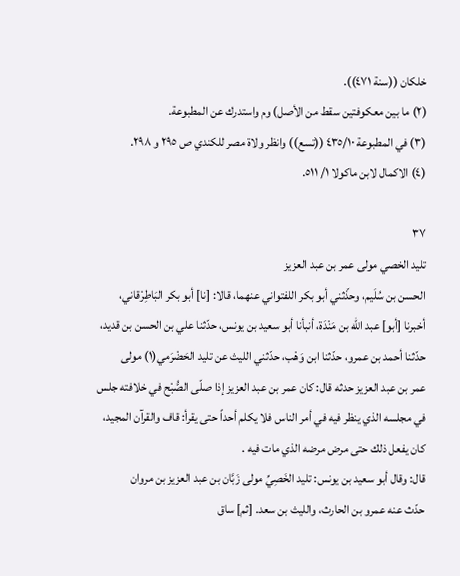خلكان ((سنة ٤٧١)).
(٢) ما بين معكوفتين سقط من الأصل) وم واستدرك عن المطبوعة.
(٣) في المطبوعة ٤٣٥/١٠ ((تسع)) وانظر ولاة مصر للكندي ص ٢٩٥ و ٢٩٨.
(٤) الاكمال لابن ماكولا ١/ ٥١١.

٣٧
تلید الخصي مولی عمر بن عبد العزیز
الحسن بن سُلَيم، وحذّثني أبو بكر اللفتواني عنهما، قالا: [نا] أبو بكر البَاطِرْقاني،
أخبرنا [أبو] عبد اللّه بن مَنْدَة، أنبأنا أبو سعيد بن يونس، حدّثنا علي بن الحسن بن قدید،
حدّثنا أحمد بن عمرو، حدّثنا ابن وَهْب، حدّثني الليث عن تليد الحَضْرَمي(١) مولى
عمر بن عبد العزيز حدثه قال: كان عمر بن عبد العزيز إذا صلّى الصُّبْح في خلافته جلس
في مجلسه الذي ينظر فيه في أمر الناس فلا يكلم أحداً حتى يقرأ: قاف والقرآن المجيد،
کان یفعل ذلك حتی مرض مرضه الذي مات فيه .
قال: وقال أبو سعيد بن يونس: تليد الخَصِيِّ مولى زَبَّان بن عبد العزيز بن مروان
حدّث عنه عمرو بن الحارث، والليث بن سعد. [ثم] ساق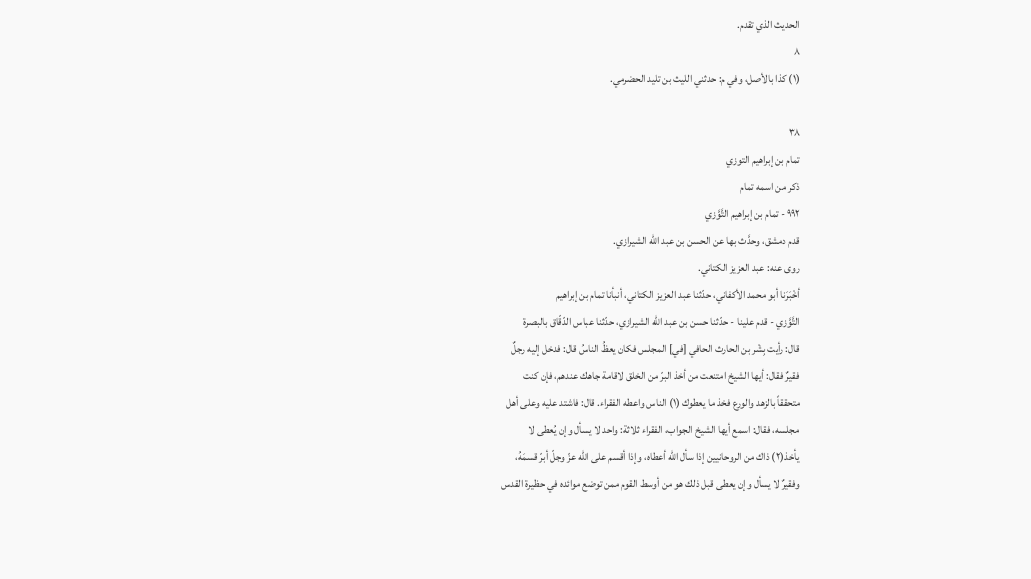الحديث الذي تقدم.
٨
(١) كذا بالأصل، وفي م: حدثني الليث بن تليد الحضرمي.

٣٨
تمام بن إبراهيم التوزي
ذکر من اسمه تمام
٩٩٢ - تمام بن إبراهيم التَّوَّزي
قدم دمشق، وحدَّث بها عن الحسن بن عبد الله الشيرازي.
روى عنه: عبد العزيز الكتاني.
أخْبَرَنا أبو محمد الأكفاني، حدّثنا عبد العزيز الكتاني، أنبأنا تمام بن إبراهيم
التَّوَّزي - قدم علينا - حدّثنا حسن بن عبد اللّه الشيرازي، حدّثنا عباس الدّقّاق بالبصرة
قال: رأيت بِشْر بن الحارث الحافي [في] المجلس فكان يعظُ الناسُ قال: فدخل إليه رجلٌ
فقيرٌ فقال: أيها الشيخ امتنعت من أخذ البرّ من الخلق لاقامة جاهك عندهم، فإن كنت
متحققاً بالزهد والورع فخذ ما يعطوك (١) الناس واعطه الفقراء. قال: فاشتد عليه وعلى أهل
مجلسه، فقال: اسمع أيها الشيخ الجواب، الفقراء ثلاثة: واحد لا يسأل وإن يُعطى لا
يأخذ(٢) ذاك من الروحانيين إذا سأل الله أعطاه، وإذا أقسم على الله عزّ وجلّ أبرّ قسمَهُ،
وفقيرٌ لا يسأل وإن يعطى قبل ذلك هو من أوسط القوم ممن توضع موائده في حظيرة القدس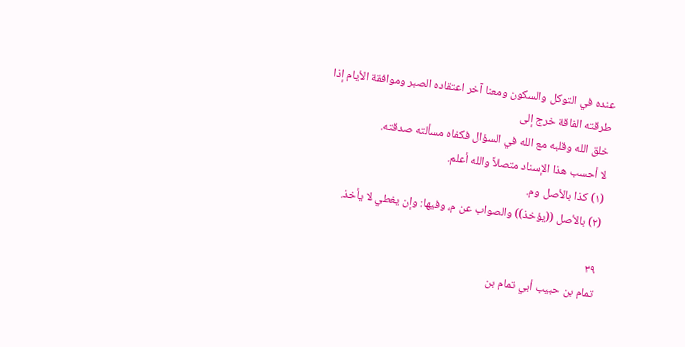عنده في التوكل والسكون ومعنا آخر اعتقاده الصبر وموافقة الأيام إذا طرقته الفاقة خرج إلى
خلق الله وقلبه مع الله في السؤال فكفاه مسألته صدقته.
لا أحسب هذا الإسناد متصلاً والله أعلم.
(١) كذا بالأصل وم.
(٢) بالأصل ((يؤخذ)) والصواب عن م، وفيها: وإن يغطي لا يأخذ.

٣٩
تمام بن حبيب أبي تمام بن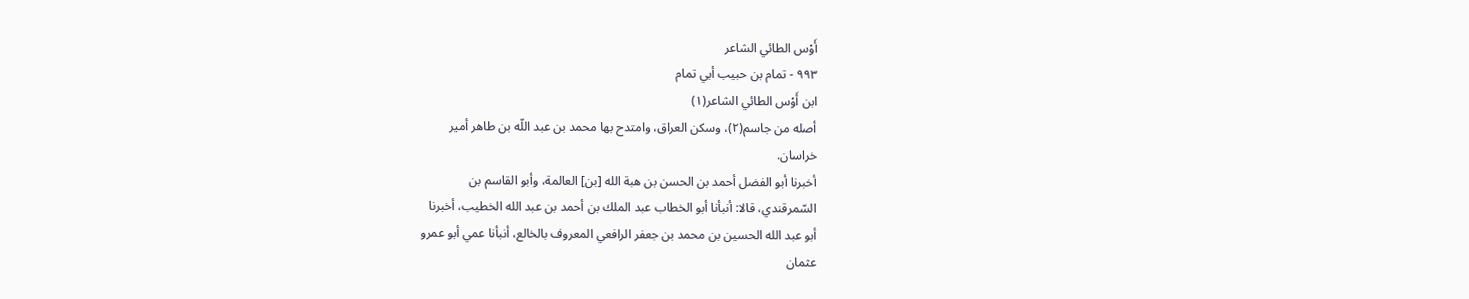أَوْس الطائي الشاعر
٩٩٣ - تمام بن حبيب أبي تمام
ابن أَوْس الطائي الشاعر(١)
أصله من جاسم(٢)، وسكن العراق، وامتدح بها محمد بن عبد اللّه بن طاهر أمير
خراسان.
أخبرنا أبو الفضل أحمد بن الحسن بن هبة الله [بن] العالمة، وأبو القاسم بن
السّمرقندي، قالا: أنبأنا أبو الخطاب عبد الملك بن أحمد بن عبد الله الخطيب، أخبرنا
أبو عبد الله الحسين بن محمد بن جعفر الرافعي المعروف بالخالع، أنبأنا عمي أبو عمرو
عثمان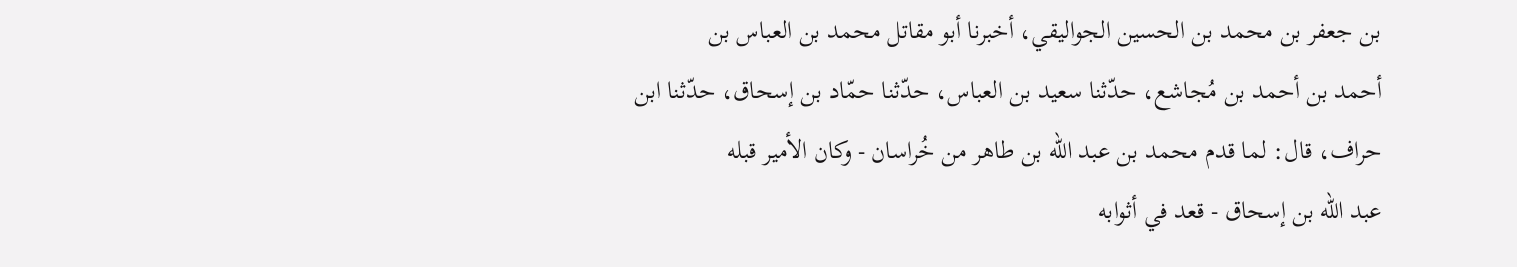بن جعفر بن محمد بن الحسين الجواليقي، أخبرنا أبو مقاتل محمد بن العباس بن
أحمد بن أحمد بن مُجاشع، حدّثنا سعید بن العباس، حدّثنا حمّاد بن إسحاق، حدّثنا ابن
حراف، قال: لما قدم محمد بن عبد الله بن طاهر من خُراسان - وكان الأمير قبله
عبد اللّه بن إسحاق - قعد في أثوابه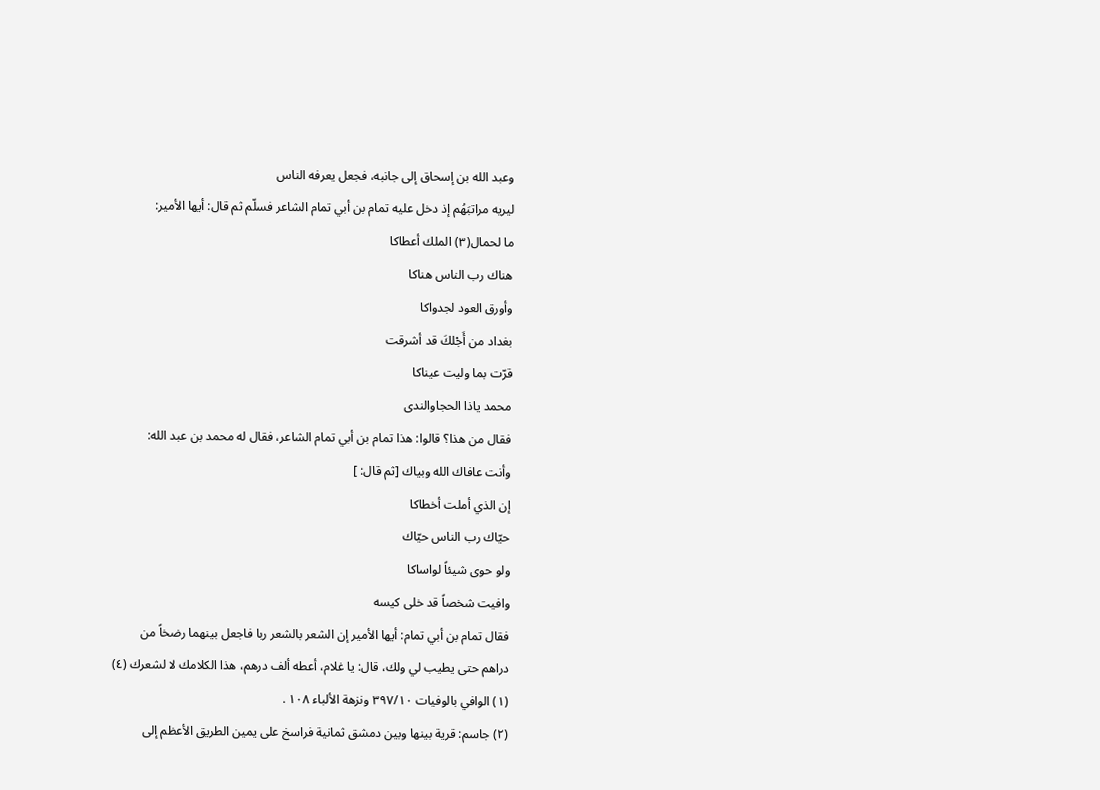وعبد الله بن إسحاق إلى جانبه، فجعل يعرفه الناس
ليريه مراتبَهُم إذ دخل عليه تمام بن أبي تمام الشاعر فسلّم ثم قال: أيها الأمير:
ما لحمال(٣) الملك أعطاكا
هناك رب الناس هناكا
وأورق العود لجدواكا
بغداد من أَجْلكَ قد أشرقت
قرّت بما وليت عيناكا
محمد ياذا الحجاوالندى
فقال من هذا؟ قالوا: هذا تمام بن أبي تمام الشاعر، فقال له محمد بن عبد الله:
وأنت عافاك الله وبياك [ثم قال: ]
إن الذي أملت أخطاكا
حيّاك رب الناس حيّاك
ولو حوى شيئاً لواساكا
وافیت شخصاً قد خلی کیسه
فقال تمام بن أبي تمام: أيها الأمير إن الشعر بالشعر ربا فاجعل بينهما رضخاً من
دراهم حتى يطيب لي ولك، قال: يا غلام، أعطه ألف درهم، هذا الكلامك لا لشعرك (٤)
(١) الوافي بالوفيات ٣٩٧/١٠ ونزهة الألباء ١٠٨ .
(٢) جاسم: قرية بينها وبين دمشق ثمانية فراسخ على يمين الطريق الأعظم إلى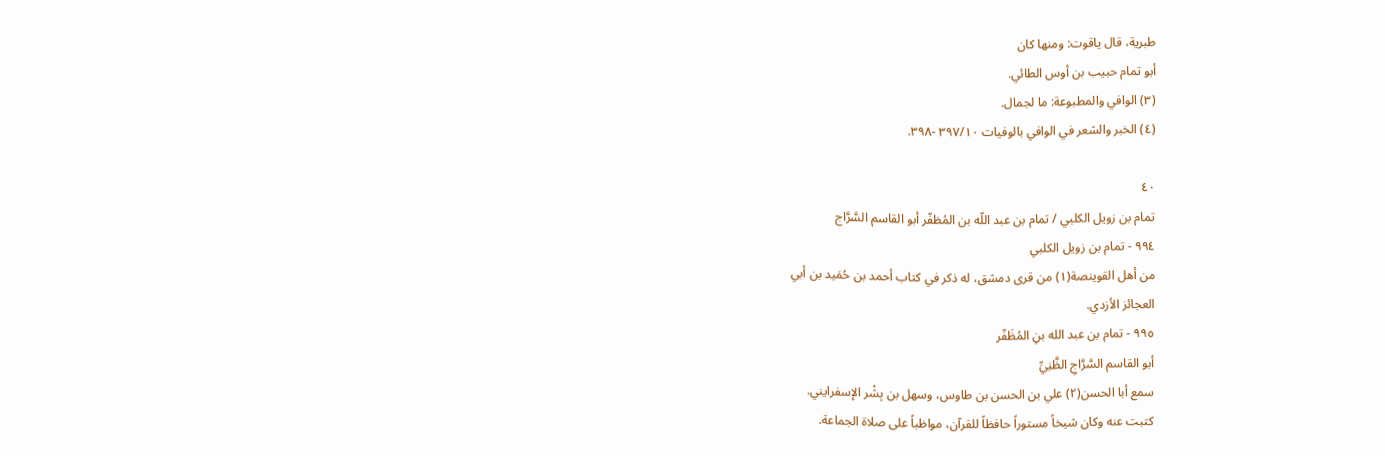طبرية، قال ياقوت: ومنها كان
أبو تمام حبيب بن أوس الطائي.
(٣) الوافي والمطبوعة: ما لجمال.
(٤) الخبر والشعر في الوافي بالوفيات ٣٩٧/١٠ -٣٩٨.

٤٠
تمام بن زويل الكلبي / تمام بن عبد اللّه بن المُظفّر أبو القاسم السَّرَّاج
٩٩٤ - تمام بن زويل الكلبي
من أهل القوينصة(١) من قرى دمشق، له ذكر في كتاب أحمد بن حُمَيد بن أبي
العجائز الأزدي.
٩٩٥ - تمام بن عبد الله بنِ المُظَفّر
أبو القاسم السَّرَّاجِ الظَّنِيِّ
سمع أبا الحسن(٢) علي بن الحسن بن طاوس، وسهل بن بِشْر الإسفرايني.
كتبت عنه وكان شيخاً مستوراً حافظاً للقرآن، مواظباً على صلاة الجماعة.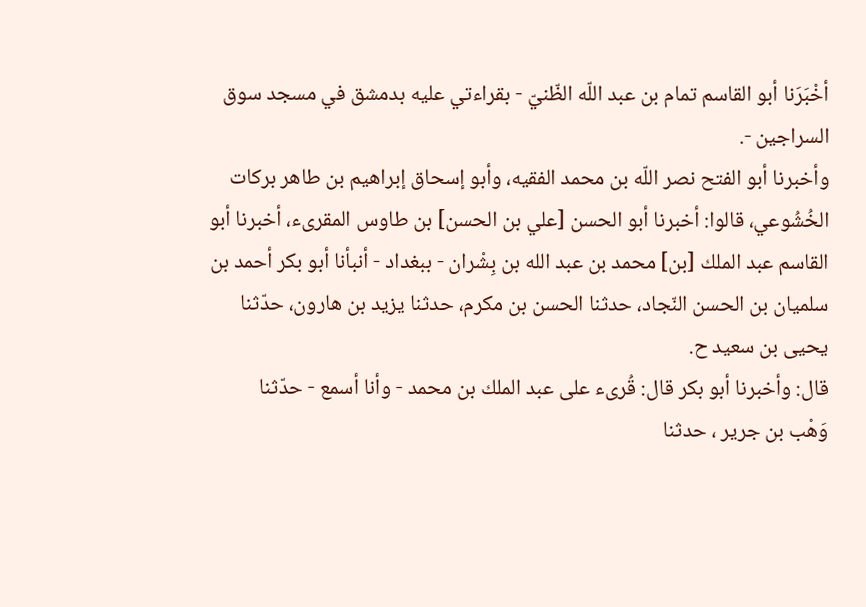أخْبَرَنا أبو القاسم تمام بن عبد اللّه الظّنيّ - بقراءتي عليه بدمشق في مسجد سوق
السراجين -.
وأخبرنا أبو الفتح نصر اللّه بن محمد الفقيه، وأبو إسحاق إبراهيم بن طاهر بركات
الخُشُوعي، قالوا: أخبرنا أبو الحسن [علي بن الحسن] بن طاوس المقرىء، أخبرنا أبو
القاسم عبد الملك [بن] محمد بن عبد الله بن بِشْران - ببغداد - أنبأنا أبو بكر أحمد بن
سلمیان بن الحسن النّجاد، حدثنا الحسن بن مكرم، حدثنا يزيد بن هارون، حدّثنا
یحیی بن سعید ح.
قال: وأخبرنا أبو بكر قال: قُرىء على عبد الملك بن محمد - وأنا أسمع - حدّثنا
وَهْب بن جریر ، حدثنا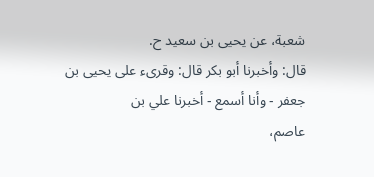شعبة، عن يحيى بن سعيد ح.
قال: وأخبرنا أبو بكر قال: وقرىء على يحيى بن جعفر - وأنا أسمع - أخبرنا علي بن
عاصم،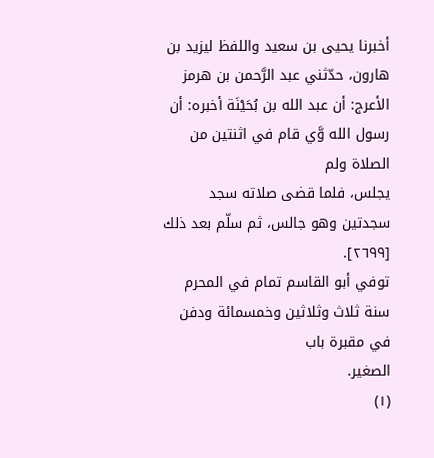أخبرنا يحيى بن سعيد واللفظ ليزيد بن هارون، حدّثني عبد الرَّحمن بن هرمز
الأعرج: أن عبد الله بن بُحَيْنَة أخبره: أن رسول الله وَّي قام في اثنتين من الصلاة ولم
يجلس، فلما قضى صلاته سجد سجدتين وهو جالس، ثم سلّم بعد ذلك [٢٦٩٩].
توفي أبو القاسم تمام في المحرم سنة ثلاث وثلاثين وخمسمائة ودفن في مقبرة باب
الصغير.
(١)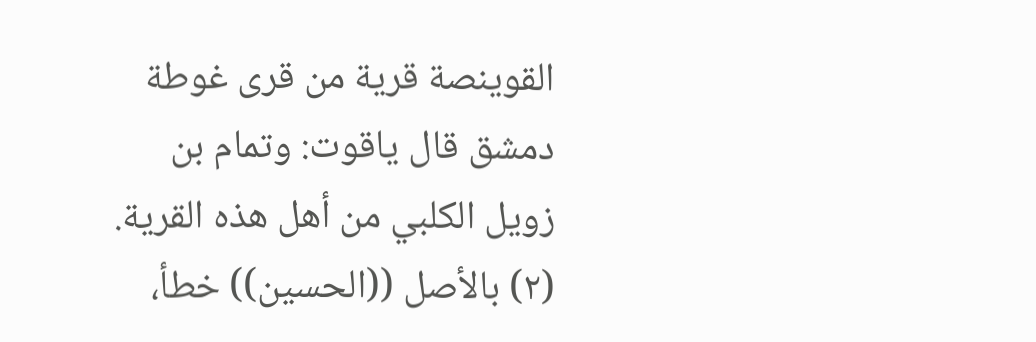القوينصة قرية من قرى غوطة دمشق قال ياقوت: وتمام بن زويل الكلبي من أهل هذه القرية.
(٢) بالأصل ((الحسين)) خطأ،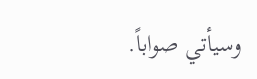وسيأتي صواباً.